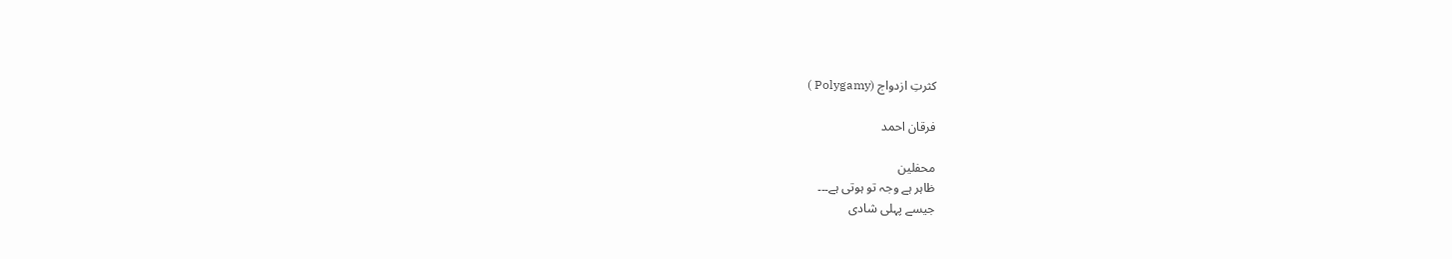کثرتِ ازدواج (Polygamy )

فرقان احمد

محفلین
ظاہر ہے وجہ تو ہوتی ہے۔۔۔
جیسے پہلی شادی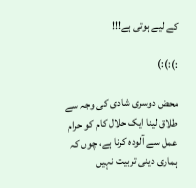کے لیے ہوتی ہے!!!

:):):)

محض دوسری شادی کی وجہ سے طلاق لینا ایک حلال کام کو حرام عمل سے آلودہ کرنا ہے، چوں کہ ہماری دینی تربیت نہیں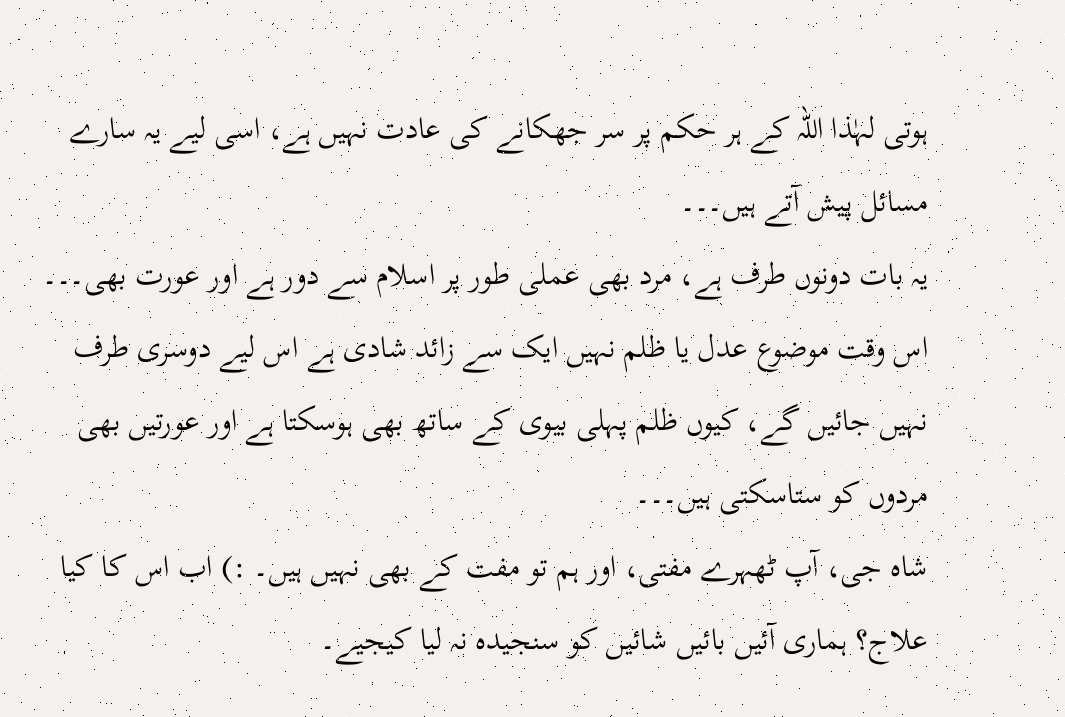ہوتی لہٰذا اللہ کے ہر حکم پر سر جھکانے کی عادت نہیں ہے، اسی لیے یہ سارے مسائل پیش آتے ہیں۔۔۔
یہ بات دونوں طرف ہے، مرد بھی عملی طور پر اسلام سے دور ہے اور عورت بھی۔۔۔
اس وقت موضوع عدل یا ظلم نہیں ایک سے زائد شادی ہے اس لیے دوسری طرف نہیں جائیں گے، کیوں ظلم پہلی بیوی کے ساتھ بھی ہوسکتا ہے اور عورتیں بھی مردوں کو ستاسکتی ہیں۔۔۔
شاہ جی، آپ ٹھہرے مفتی، اور ہم تو مفت کے بھی نہیں ہیں۔ :) اب اس کا کیا علاج؟ ہماری آئیں بائیں شائیں کو سنجیدہ نہ لیا کیجیے۔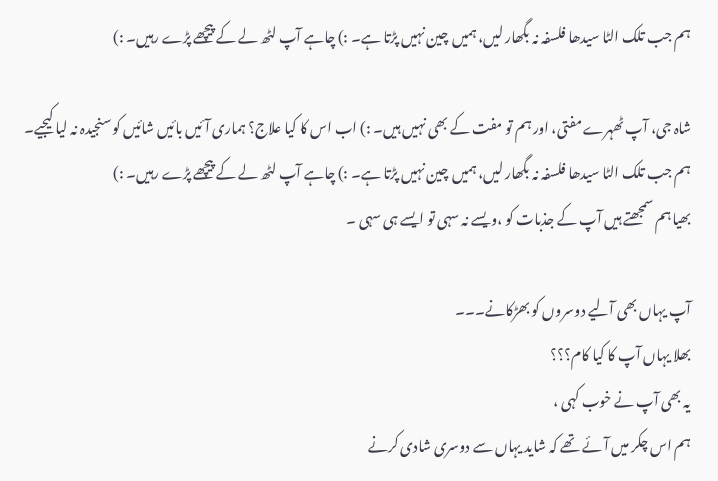ہم جب تلک الٹا سیدھا فلسفہ نہ بگھار لیں، ہمیں چین نہیں پڑتا ہے۔ :) چاہے آپ لٹھ لے کے پیچھے پڑے رہیں۔ :)

شاہ جی، آپ ٹھہرے مفتی، اور ہم تو مفت کے بھی نہیں ہیں۔ :) اب اس کا کیا علاج؟ ہماری آئیں بائیں شائیں کو سنجیدہ نہ لیا کیجیے۔ ہم جب تلک الٹا سیدھا فلسفہ نہ بگھار لیں، ہمیں چین نہیں پڑتا ہے۔ :) چاہے آپ لٹھ لے کے پیچھے پڑے رہیں۔ :)
بھیا ہم سمجھتے ہیں آپ کے جذبات کو ،ویسے نہ سہی تو ایسے ہی سہی ۔

آپ یہاں بھی آلیے دوسروں کو بھڑکانے۔۔۔
بھلا یہاں آپ کا کیا کام؟؟؟
یہ بھی آپ نے خوب کہی ،
ہم اس چکر میں آئے تھے کہ شاید یہاں سے دوسری شادی کرنے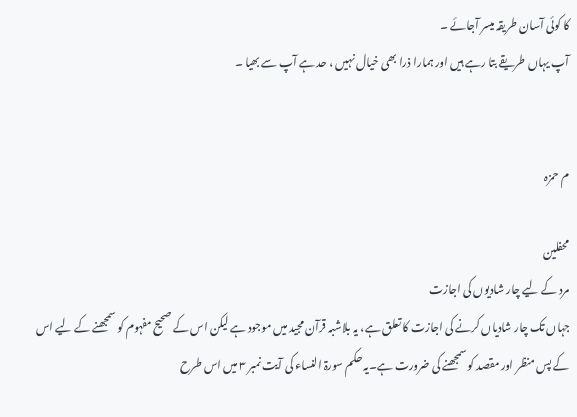کا کوئی آسان طریقہ میسر آجائے ۔
آپ یہاں طریقے بتا رہے ہیں اور ہمارا ذرا بھی خیال نہیں ، حد ہے آپ سے بھیا ۔


م حمزہ

محفلین
مرد کے لیے چار شادیوں کی اجازت
جہاں تک چار شادیاں کرنے کی اجازت کا تعلق ہے، یہ بلاشبہ قرآن مجید میں موجود ہے لیکن اس کے صحیح مفہوم کو سمجھنے کے لیے اس کے پس منظر اور مقصد کو سمجھنے کی ضرورت ہے۔یہ حکم سورۃ النساء کی آیت نمبر ۳ میں اس طرح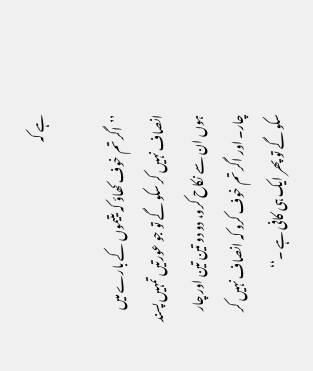ہے کہ

’’اگر تم خوف کھاؤ کہ یتیموں کے بارے میں انصاف نہیں کر سکو گے تو جو عورتیں تمہیں پسند ہوں ان سے نکاح کرو، دو دو تین تین اور چار چار۔ اور اگر تم خوف کرو کہ انصاف نہیں کر سکو گے تو پھر ایک ہی کافی ہے ۔‘‘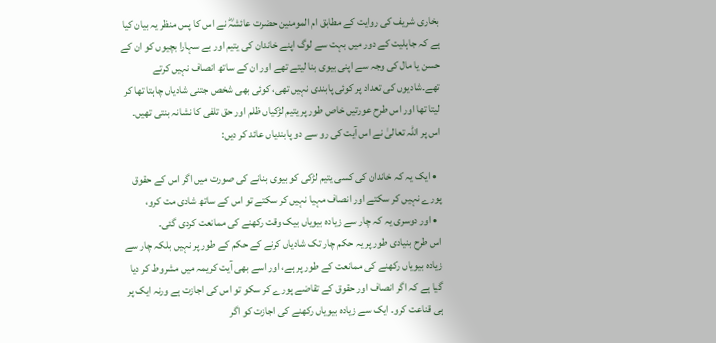بخاری شریف کی روایت کے مطابق ام المومنین حضرت عائشہؓ نے اس کا پس منظر یہ بیان کیا ہے کہ جاہلیت کے دور میں بہت سے لوگ اپنے خاندان کی یتیم اور بے سہارا بچیوں کو ان کے حسن یا مال کی وجہ سے اپنی بیوی بنا لیتے تھے اور ان کے ساتھ انصاف نہیں کرتے تھے۔شادیوں کی تعداد پر کوئی پابندی نہیں تھی، کوئی بھی شخص جتنی شادیاں چاہتا تھا کر لیتا تھا اور اس طرح عورتیں خاص طور پر یتیم لڑکیاں ظلم اور حق تلفی کا نشانہ بنتی تھیں۔ اس پر اللہ تعالیٰ نے اس آیت کی رو سے دو پابندیاں عائد کر دیں:

  • ایک یہ کہ خاندان کی کسی یتیم لڑکی کو بیوی بنانے کی صورت میں اگر اس کے حقوق پورے نہیں کر سکتے اور انصاف مہیا نہیں کر سکتے تو اس کے ساتھ شادی مت کرو،
  • اور دوسری یہ کہ چار سے زیادہ بیویاں بیک وقت رکھنے کی ممانعت کردی گئی۔
اس طرح بنیادی طور پر یہ حکم چار تک شادیاں کرنے کے حکم کے طور پر نہیں بلکہ چار سے زیادہ بیویاں رکھنے کی ممانعت کے طور پر ہے، اور اسے بھی آیت کریمہ میں مشروط کر دیا گیا ہے کہ اگر انصاف اور حقوق کے تقاضے پورے کر سکو تو اس کی اجازت ہے ورنہ ایک پر ہی قناعت کرو۔ ایک سے زیادہ بیویاں رکھنے کی اجازت کو اگر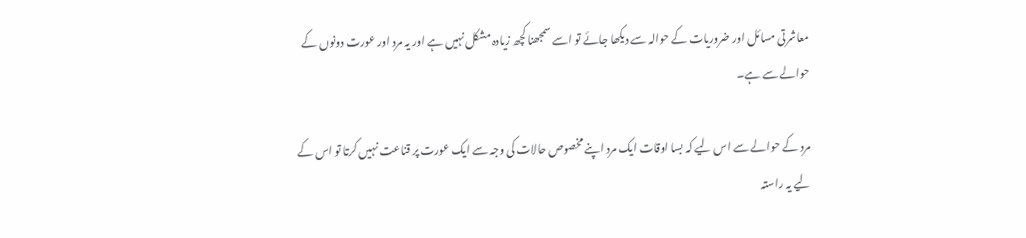معاشرتی مسائل اور ضروریات کے حوالہ سے دیکھا جائے تو اسے سمجھنا کچھ زیادہ مشکل نہیں ہے اور یہ مرد اور عورت دونوں کے حوالے سے ہے۔

مرد کے حوالے سے اس لیے کہ بسا اوقات ایک مرد اپنے مخصوص حالات کی وجہ سے ایک عورت پر قناعت نہیں کرتا تو اس کے لیے یہ راستہ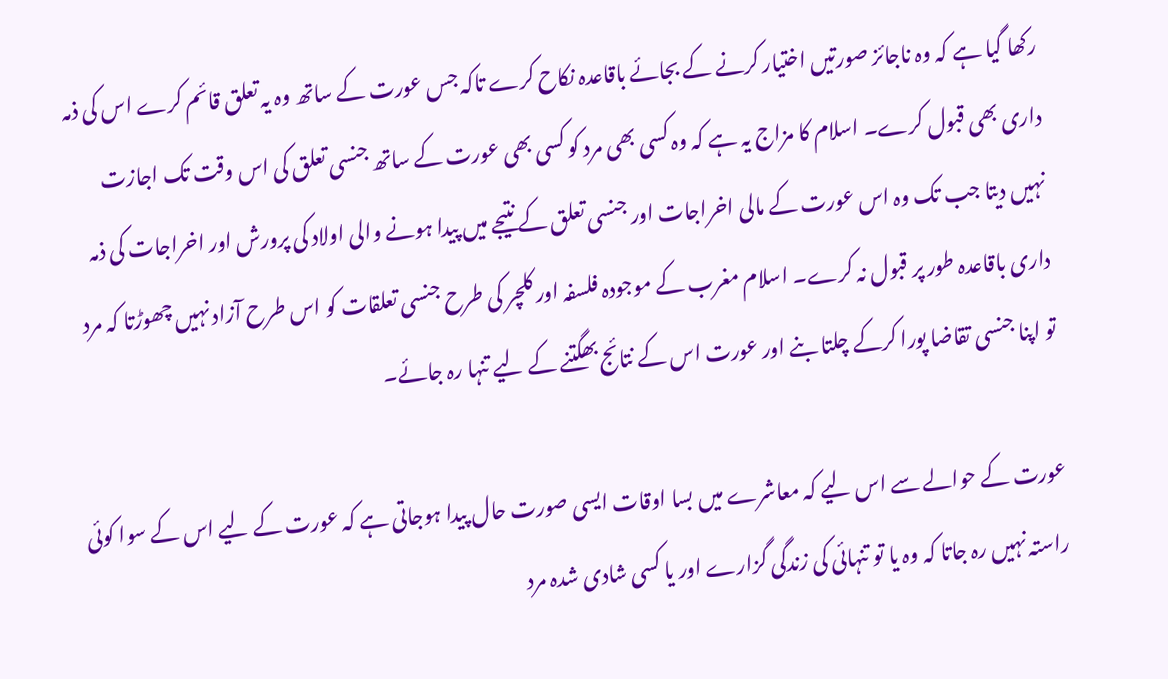رکھا گیا ہے کہ وہ ناجائز صورتیں اختیار کرنے کے بجائے باقاعدہ نکاح کرے تاکہ جس عورت کے ساتھ وہ یہ تعلق قائم کرے اس کی ذمہ داری بھی قبول کرے۔ اسلام کا مزاج یہ ہے کہ وہ کسی بھی مرد کو کسی بھی عورت کے ساتھ جنسی تعلق کی اس وقت تک اجازت نہیں دیتا جب تک وہ اس عورت کے مالی اخراجات اور جنسی تعلق کے نتیجے میں پیدا ہونے والی اولاد کی پرورش اور اخراجات کی ذمہ داری باقاعدہ طور پر قبول نہ کرے۔ اسلام مغرب کے موجودہ فلسفہ اور کلچر کی طرح جنسی تعلقات کو اس طرح آزاد نہیں چھوڑتا کہ مرد تو اپنا جنسی تقاضا پورا کرکے چلتا بنے اور عورت اس کے نتائج بھگتنے کے لیے تنہا رہ جائے۔

عورت کے حوالے سے اس لیے کہ معاشرے میں بسا اوقات ایسی صورت حال پیدا ہوجاتی ہے کہ عورت کے لیے اس کے سوا کوئی راستہ نہیں رہ جاتا کہ وہ یا تو تنہائی کی زندگی گزارے اور یا کسی شادی شدہ مرد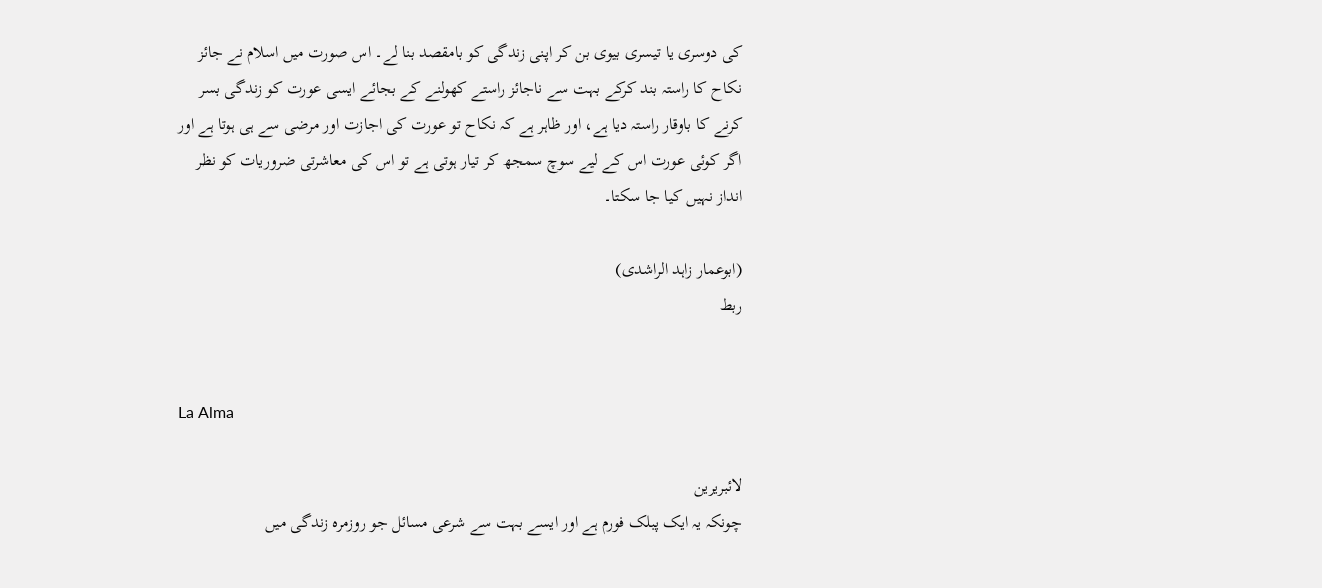کی دوسری یا تیسری بیوی بن کر اپنی زندگی کو بامقصد بنا لے۔ اس صورت میں اسلام نے جائز نکاح کا راستہ بند کرکے بہت سے ناجائز راستے کھولنے کے بجائے ایسی عورت کو زندگی بسر کرنے کا باوقار راستہ دیا ہے، اور ظاہر ہے کہ نکاح تو عورت کی اجازت اور مرضی سے ہی ہوتا ہے اور اگر کوئی عورت اس کے لیے سوچ سمجھ کر تیار ہوتی ہے تو اس کی معاشرتی ضروریات کو نظر انداز نہیں کیا جا سکتا۔

(ابوعمار زاہد الراشدی)
ربط


La Alma

لائبریرین
چونکہ یہ ایک پبلک فورم ہے اور ایسے بہت سے شرعی مسائل جو روزمرہ زندگی میں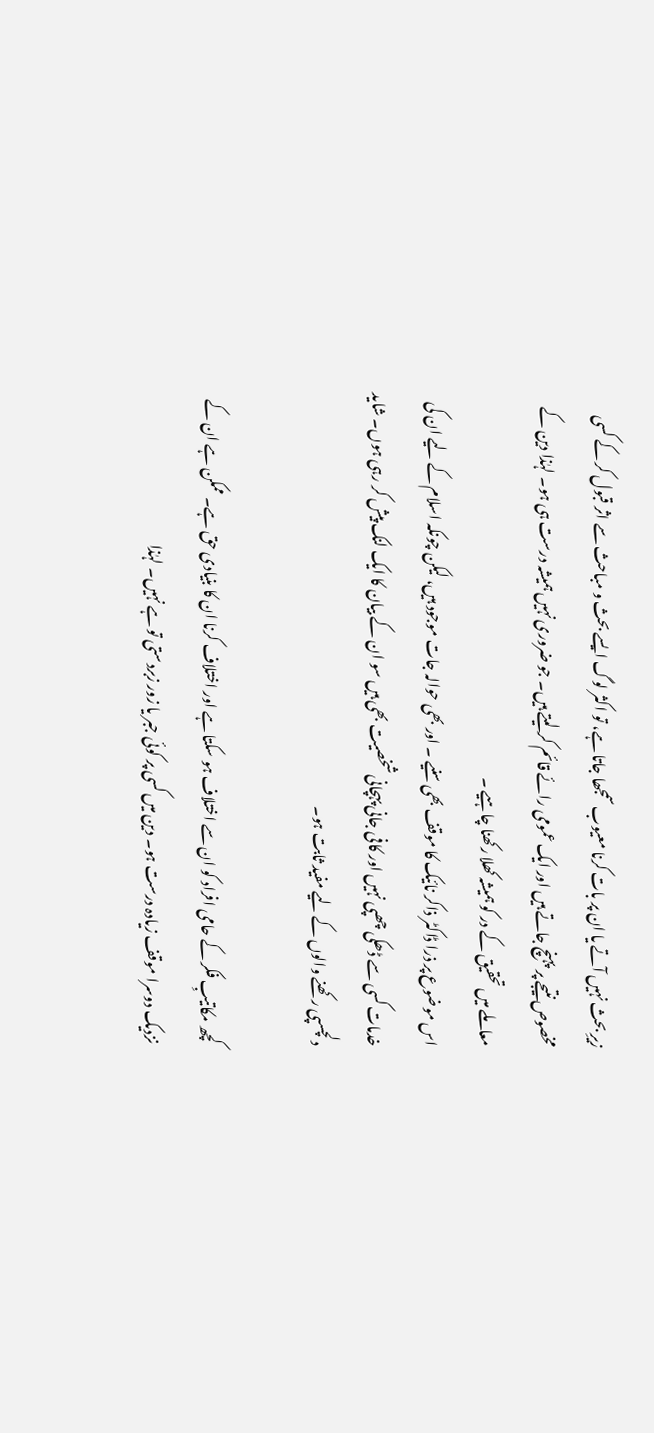زیرِ بحث نہیں آتے یا ان پر بات کرنا معیوب سمجھا جاتا ہے، تو اکثر لوگ ایسے بحث و مباحث سے اثر قبول کر کے کسی مخصوص نتیجے پر پہنچ جاتے ہیں اور ایک عمومی رائے قائم کر لیتے ہیں۔ جو ضروری نہیں ہمیشہ درست ہی ہو۔ لہٰذا دین کے معاملے میں تحقیق کے در کو ہمیشہ کھلا رکھنا چاہیے ۔
اس موضوع پر ذرا ڈاکٹر ذاکر نائیک کا موقف بھی سنیے ۔ اور بھی حوالہ جات موجود ہیں، لیکن چونکہ اسلام کے لیے ان کی خدمات کسی سے ڈھکی چھپی نہیں اور کافی جانی پہچانی شخصیت بھی ہیں سو ان کے بیان کا ایک لنک پیش کر رہی ہوں۔ شاید دلچسپی رکھنے والوں کے لیے مفید ثابت ہو۔

کچھ مکاتیبِ فکر کے حامی افراد کو ان سے اختلاف ہو سکتا ہے اور اختلاف کرنا ان کا بنیادی حق ہے۔ ممکن ہے ان کے نزدیک دوسرا موقف زیادہ درست ہو۔ دین میں کسی پر کوئی جبر یا زور زبردستی تو ہے نہیں۔ لہٰذا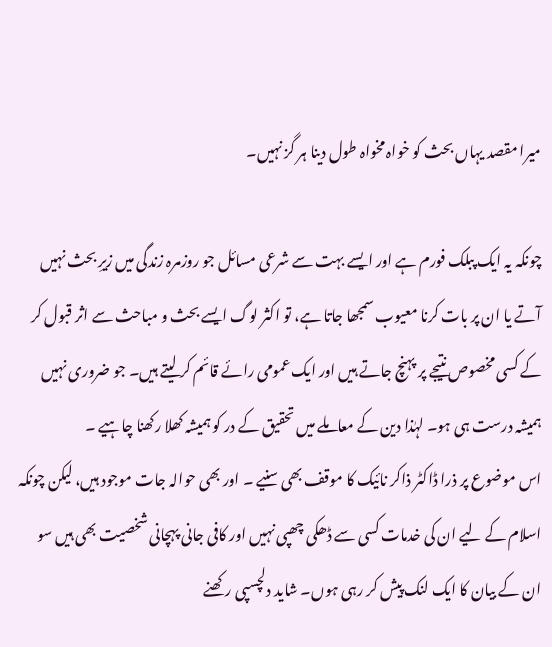میرا مقصد یہاں بحث کو خواہ مخواہ طول دینا ہر گز نہیں۔

چونکہ یہ ایک پبلک فورم ہے اور ایسے بہت سے شرعی مسائل جو روزمرہ زندگی میں زیرِ بحث نہیں آتے یا ان پر بات کرنا معیوب سمجھا جاتا ہے، تو اکثر لوگ ایسے بحث و مباحث سے اثر قبول کر کے کسی مخصوص نتیجے پر پہنچ جاتے ہیں اور ایک عمومی رائے قائم کر لیتے ہیں۔ جو ضروری نہیں ہمیشہ درست ہی ہو۔ لہٰذا دین کے معاملے میں تحقیق کے در کو ہمیشہ کھلا رکھنا چاہیے ۔
اس موضوع پر ذرا ڈاکٹر ذاکر نائیک کا موقف بھی سنیے ۔ اور بھی حوالہ جات موجود ہیں، لیکن چونکہ اسلام کے لیے ان کی خدمات کسی سے ڈھکی چھپی نہیں اور کافی جانی پہچانی شخصیت بھی ہیں سو ان کے بیان کا ایک لنک پیش کر رہی ہوں۔ شاید دلچسپی رکھنے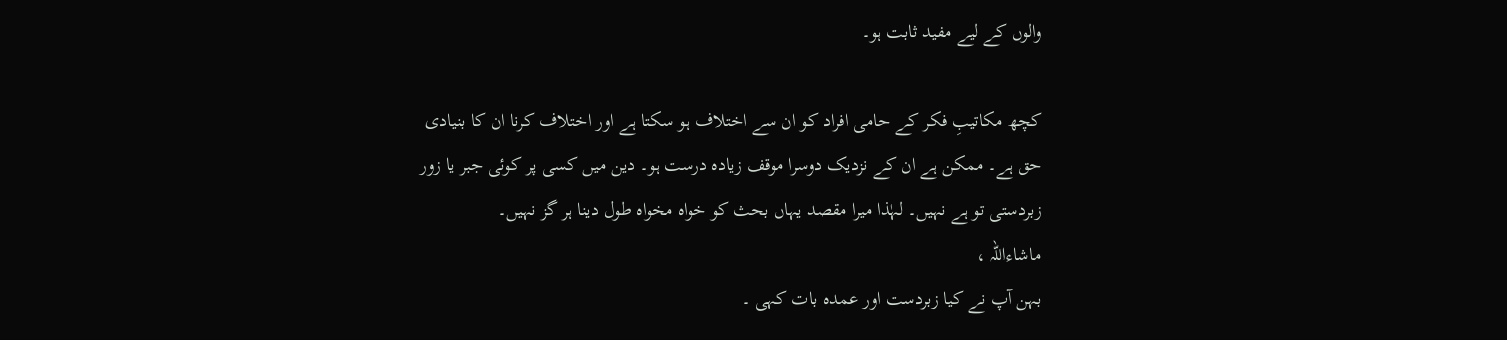والوں کے لیے مفید ثابت ہو۔

کچھ مکاتیبِ فکر کے حامی افراد کو ان سے اختلاف ہو سکتا ہے اور اختلاف کرنا ان کا بنیادی حق ہے۔ ممکن ہے ان کے نزدیک دوسرا موقف زیادہ درست ہو۔ دین میں کسی پر کوئی جبر یا زور زبردستی تو ہے نہیں۔ لہٰذا میرا مقصد یہاں بحث کو خواہ مخواہ طول دینا ہر گز نہیں۔
ماشاءاللہ ،
بہن آپ نے کیا زبردست اور عمدہ بات کہی ۔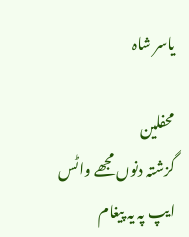یاسر شاہ

محفلین
گزشتہ دنوں مجھے واٹس ایپ پہ یہ پیغام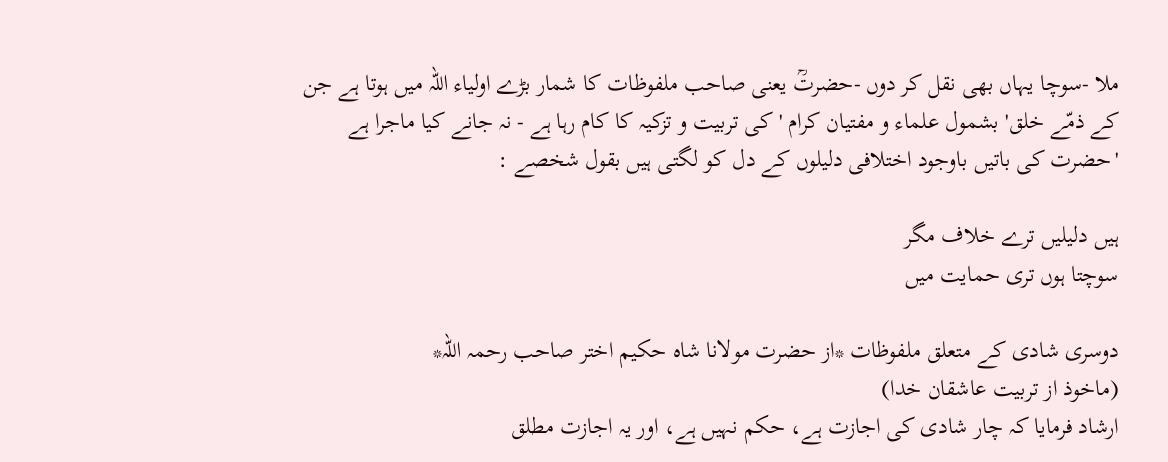ملا -سوچا یہاں بھی نقل کر دوں -حضرتؒ یعنی صاحب ملفوظات کا شمار بڑے اولیاء اللہ میں ہوتا ہے جن کے ذمّے خلق' بشمول علماء و مفتیان کرام 'کی تربیت و تزکیہ کا کام رہا ہے - نہ جانے کیا ماجرا ہے 'حضرت کی باتیں باوجود اختلافی دلیلوں کے دل کو لگتی ہیں بقول شخصے :

ہیں دلیلیں ترے خلاف مگر
سوچتا ہوں تری حمایت میں

دوسری شادی کے متعلق ملفوظات *از حضرت مولانا شاہ حکیم اختر صاحب رحمہ اللہ*
(ماخوذ از تربیت عاشقان خدا)
ارشاد فرمایا کہ چار شادی کی اجازت ہے، حکم نہیں ہے، اور یہ اجازت مطلق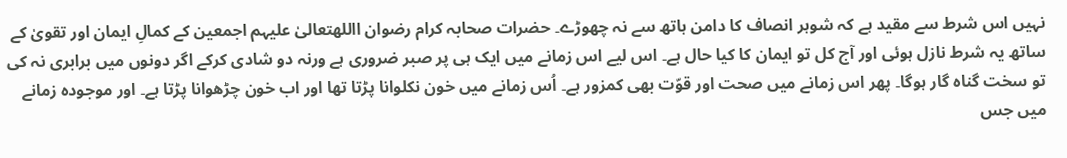نہیں اس شرط سے مقید ہے کہ شوہر انصاف کا دامن ہاتھ سے نہ چھوڑے۔ حضرات صحابہ کرام رضوان االلهتعالیٰ علیہم اجمعین کے کمالِ ایمان اور تقویٰ کے ساتھ یہ شرط نازل ہوئی اور آج کل تو ایمان کا کیا حال ہے۔ اس لیے اس زمانے میں ایک ہی پر صبر ضروری ہے ورنہ دو شادی کرکے اگر دونوں میں برابری نہ کی تو سخت گناہ گار ہوگا۔ پھر اس زمانے میں صحت اور قوّت بھی کمزور ہے۔ اُس زمانے میں خون نکلوانا پڑتا تھا اور اب خون چڑھوانا پڑتا ہے۔ اور موجودہ زمانے میں جس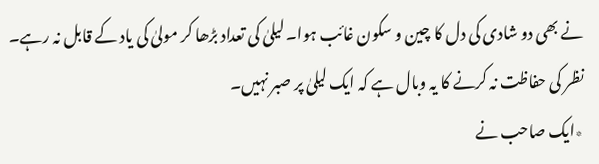نے بھی دو شادی کی دل کا چین و سکون غائب ہوا۔ لیلیٰ کی تعداد بڑھا کر مولیٰ کی یاد کے قابل نہ رہے۔ نظر کی حفاظت نہ کرنے کا یہ وبال ہے کہ ایک لیلیٰ پر صبر نہیں۔
٭ایک صاحب نے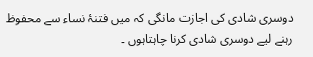دوسری شادی کی اجازت مانگی کہ میں فتنۂ نساء سے محفوظ رہنے لیے دوسری شادی کرنا چاہتاہوں ۔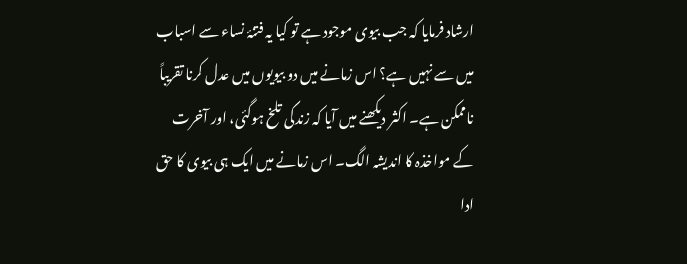ارشاد فرمایا کہ جب بیوی موجود ہے تو کیا یہ فتنۂ نساء سے اسباب میں سے نہیں ہے؟ اس زمانے میں دو بیویوں میں عدل کرنا تقریباً ناممکن ہے۔ اکثر دیکھنے میں آیا کہ زندگی تلخ ہوگئی، اور آخرت کے مواخذہ کا اندیشہ الگ۔ اس زمانے میں ایک ہی بیوی کا حق ادا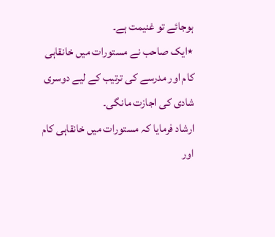ہوجائے تو غنیمت ہے۔
٭ایک صاحب نے مستورات میں خانقاہی کام اور مدرسے کی ترتیب کے لیے دوسری شادی کی اجازت مانگی۔
ارشاد فرمایا کہ مستورات میں خانقاہی کام اور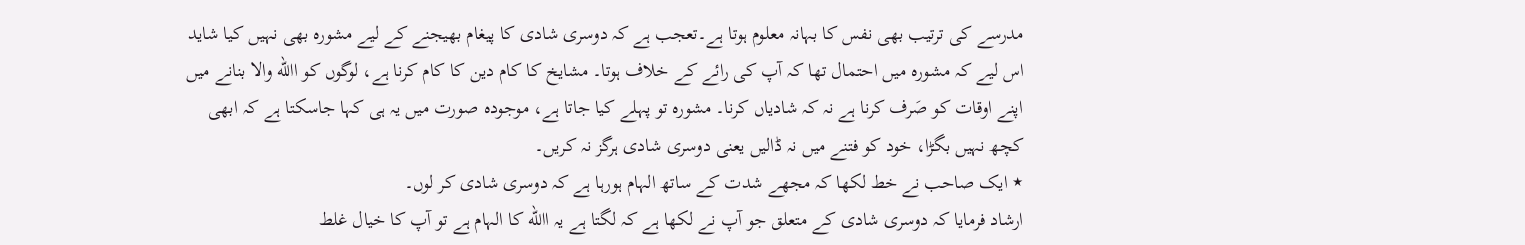مدرسے کی ترتیب بھی نفس کا بہانہ معلوم ہوتا ہے۔تعجب ہے کہ دوسری شادی کا پیغام بھیجنے کے لیے مشورہ بھی نہیں کیا شاید اس لیے کہ مشورہ میں احتمال تھا کہ آپ کی رائے کے خلاف ہوتا۔ مشایخ کا کام دین کا کام کرنا ہے، لوگوں کو االله والا بنانے میں اپنے اوقات کو صَرف کرنا ہے نہ کہ شادیاں کرنا۔ مشورہ تو پہلے کیا جاتا ہے، موجودہ صورت میں یہ ہی کہا جاسکتا ہے کہ ابھی کچھ نہیں بگڑا، خود کو فتنے میں نہ ڈالیں یعنی دوسری شادی ہرگز نہ کریں۔
٭ ایک صاحب نے خط لکھا کہ مجھے شدت کے ساتھ الہام ہورہا ہے کہ دوسری شادی کر لوں۔
ارشاد فرمایا کہ دوسری شادی کے متعلق جو آپ نے لکھا ہے کہ لگتا ہے یہ االله کا الہام ہے تو آپ کا خیال غلط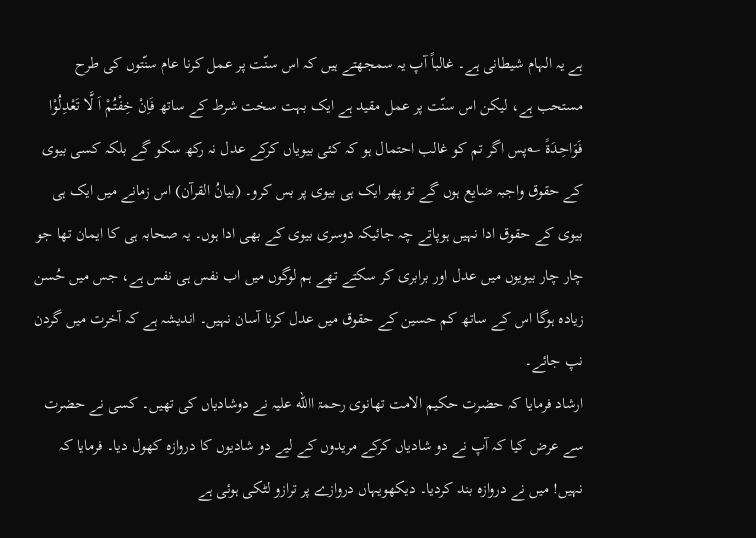ہے یہ الہام شیطانی ہے۔ غالباً آپ یہ سمجھتے ہیں کہ اس سنّت پر عمل کرنا عام سنّتوں کی طرح مستحب ہے، لیکن اس سنّت پر عمل مقید ہے ایک بہت سخت شرط کے ساتھ فَاِنْ خِفْتُمْ اَ لَّا تَعْدِلُوْا فَوَاحِدَۃً ؎پس اگر تم کو غالب احتمال ہو کہ کئی بیویاں کرکے عدل نہ رکھ سکو گے بلکہ کسی بیوی کے حقوق واجبہ ضایع ہوں گے تو پھر ایک ہی بیوی پر بس کرو۔ (بیانُ القرآن) اس زمانے میں ایک ہی بیوی کے حقوق ادا نہیں ہوپاتے چہ جائیکہ دوسری بیوی کے بھی ادا ہوں۔ یہ صحابہ ہی کا ایمان تھا جو چار چار بیویوں میں عدل اور برابری کر سکتے تھے ہم لوگوں میں اب نفس ہی نفس ہے، جس میں حُسن زیادہ ہوگا اس کے ساتھ کم حسین کے حقوق میں عدل کرنا آسان نہیں۔ اندیشہ ہے کہ آخرت میں گردن نپ جائے۔
ارشاد فرمایا کہ حضرت حکیم الامت تھانوی رحمۃ االله علیہ نے دوشادیاں کی تھیں۔ کسی نے حضرت سے عرض کیا کہ آپ نے دو شادیاں کرکے مریدوں کے لیے دو شادیوں کا دروازہ کھول دیا۔ فرمایا کہ نہیں! میں نے دروازہ بند کردیا۔ دیکھویہاں دروازے پر ترازو لٹکی ہوئی ہے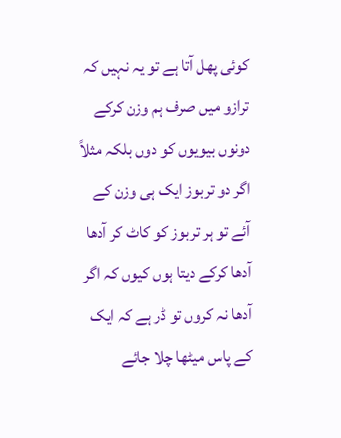کوئی پھل آتا ہے تو یہ نہیں کہ ترازو میں صرف ہم وزن کرکے دونوں بیویوں کو دوں بلکہ مثلاً اگر دو تربوز ایک ہی وزن کے آئے تو ہر تربوز کو کاٹ کر آدھا آدھا کرکے دیتا ہوں کیوں کہ اگر آدھا نہ کروں تو ڈر ہے کہ ایک کے پاس میٹھا چلا جائے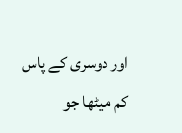اور دوسری کے پاس کم میٹھا جو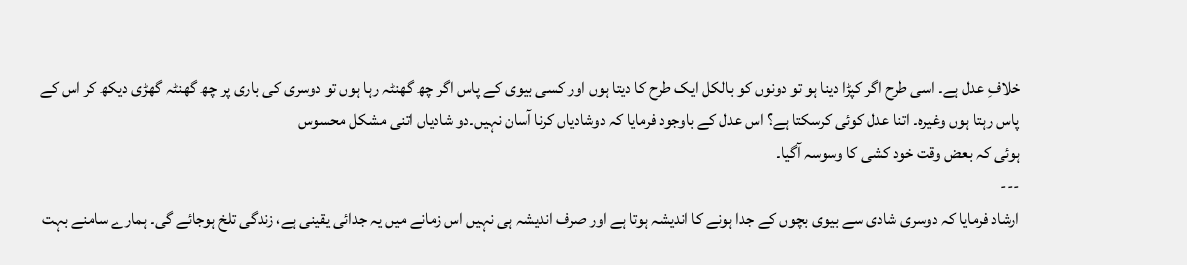خلافِ عدل ہے۔ اسی طرح اگر کپڑا دینا ہو تو دونوں کو بالکل ایک طرح کا دیتا ہوں اور کسی بیوی کے پاس اگر چھ گھنٹہ رہا ہوں تو دوسری کی باری پر چھ گھنٹہ گھڑی دیکھ کر اس کے پاس رہتا ہوں وغیرہ۔ اتنا عدل کوئی کرسکتا ہے؟ اس عدل کے باوجود فرمایا کہ دوشادیاں کرنا آسان نہیں۔دو شادیاں اتنی مشکل محسوس
ہوئی کہ بعض وقت خود کشی کا وسوسہ آگیا۔
---
ارشاد فرمایا کہ دوسری شادی سے بیوی بچوں کے جدا ہونے کا اندیشہ ہوتا ہے اور صرف اندیشہ ہی نہیں اس زمانے میں یہ جدائی یقینی ہے، زندگی تلخ ہوجائے گی۔ ہمارے سامنے بہت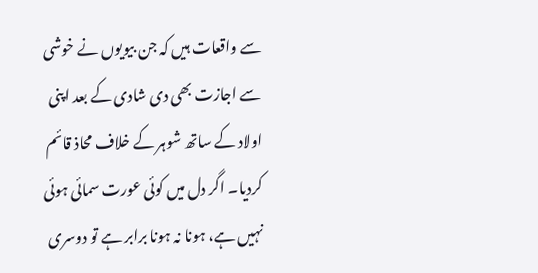سے واقعات ہیں کہ جن بیویوں نے خوشی سے اجازت بھی دی شادی کے بعد اپنی اولاد کے ساتھ شوہر کے خلاف محاذ قائم کردیا۔ اگر دل میں کوئی عورت سمائی ہوئی نہیں ہے، ہونا نہ ہونا برابر ہے تو دوسری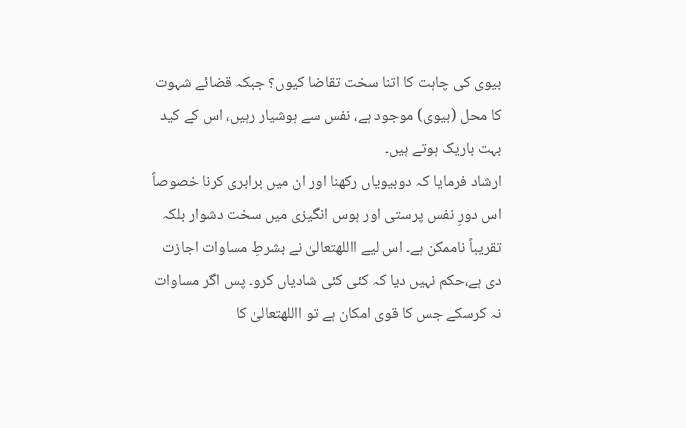بیوی کی چاہت کا اتنا سخت تقاضا کیوں؟ جبکہ قضائے شہوت کا محل (بیوی) موجود ہے، نفس سے ہوشیار رہیں، اس کے کید بہت باریک ہوتے ہیں۔
ارشاد فرمایا کہ دوبیویاں رکھنا اور ان میں برابری کرنا خصوصاً اس دورِ نفس پرستی اور ہوس انگیزی میں سخت دشوار بلکہ تقریباً ناممکن ہے۔ اس لیے االلهتعالیٰ نے بشرطِ مساوات اجازت دی ہے،حکم نہیں دیا کہ کئی کئی شادیاں کرو۔ پس اگر مساوات نہ کرسکے جس کا قوی امکان ہے تو االلهتعالیٰ کا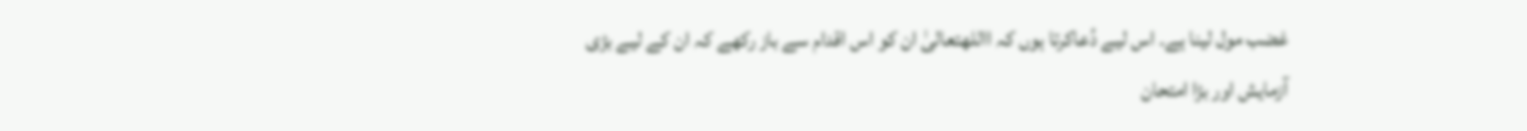غضب مول لینا ہے۔ اس لیے دُعاکرتا ہوں کہ االلهتعالیٰ ان کو اس اقدام سے باز رکھے کہ ان کے لیے بڑی آزمایش اور بڑا امتحان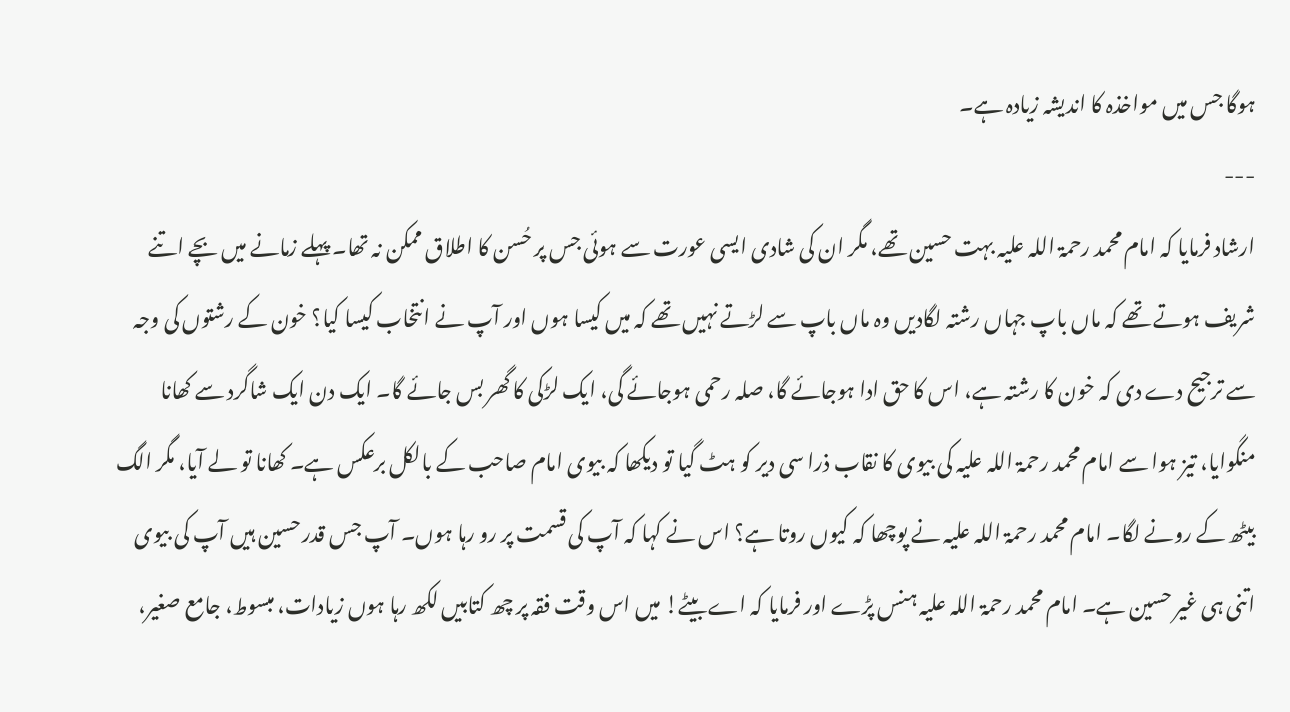ہوگا جس میں مواخذہ کا اندیشہ زیادہ ہے۔
---
ارشاد فرمایا کہ امام محمد رحمۃ اللہ علیہ بہت حسین تھے، مگر ان کی شادی ایسی عورت سے ہوئی جس پر حُسن کا اطلاق ممکن نہ تھا۔ پہلے زمانے میں بچے اتنے شریف ہوتے تھے کہ ماں باپ جہاں رشتہ لگادیں وہ ماں باپ سے لڑتے نہیں تھے کہ میں کیسا ہوں اور آپ نے انتخاب کیسا کیا؟ خون کے رشتوں کی وجہ سے ترجیح دے دی کہ خون کا رشتہ ہے، اس کا حق ادا ہوجائے گا، صلہ رحمی ہوجائے گی، ایک لڑکی کا گھر بس جائے گا۔ ایک دن ایک شاگرد سے کھانا منگوایا، تیز ہوا سے امام محمد رحمۃ اللہ علیہ کی بیوی کا نقاب ذرا سی دیر کو ہٹ گیا تو دیکھا کہ بیوی امام صاحب کے بالکل برعکس ہے۔ کھانا تو لے آیا، مگر الگ بیٹھ کے رونے لگا۔ امام محمد رحمۃ اللہ علیہ نے پوچھا کہ کیوں روتا ہے؟ اس نے کہا کہ آپ کی قسمت پر رو رہا ہوں۔ آپ جس قدر حسین ہیں آپ کی بیوی اتنی ہی غیر حسین ہے۔ امام محمد رحمۃ اللہ علیہ ہنس پڑے اور فرمایا کہ اے بیٹے! میں اس وقت فقہ پر چھ کتابیں لکھ رہا ہوں زیادات، مبسوط، جامع صغیر،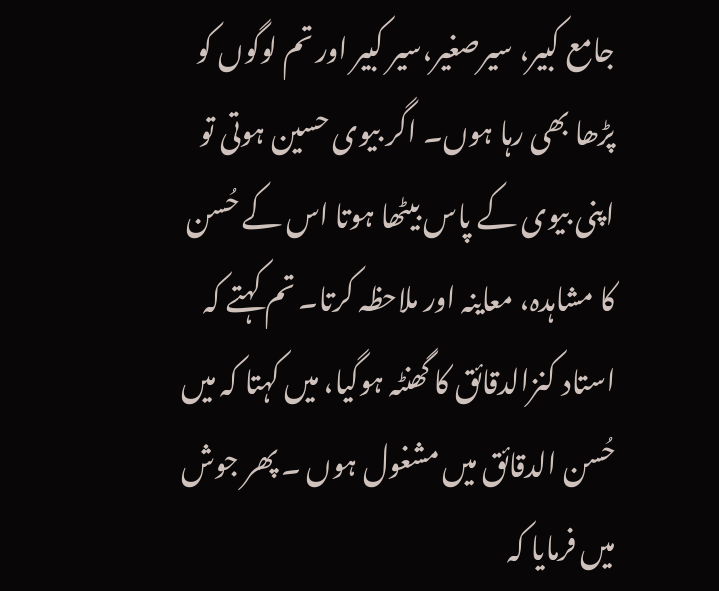جامع کبیر، سیرصغیر،سیر کبیر اور تم لوگوں کو پڑھا بھی رہا ہوں۔ اگر بیوی حسین ہوتی تو اپنی بیوی کے پاس بیٹھا ہوتا اس کے حُسن کا مشاہدہ، معاینہ اور ملاحظہ کرتا۔ تم کہتے کہ استاد کنزالدقائق کا گھنٹہ ہوگیا، میں کہتا کہ میں حُسن الدقائق میں مشغول ہوں ۔ پھر جوش میں فرمایا کہ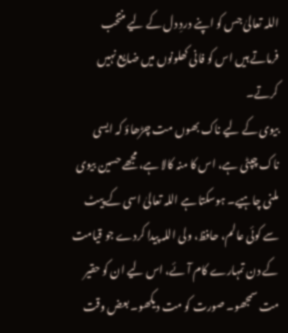اللہ تعالیٰ جس کو اپنے دردِ دل کے لیے منتخب فرماتے ہیں اس کو فانی کھلونوں میں ضایع نہیں کرتے۔
بیوی کے لیے ناک بھوں مت چڑھاؤ کہ ایسی ناک چپٹی ہے، اس کا منہ کالا ہے، مجھے حسین بیوی ملنی چاہیے۔ ہوسکتا ہے اللہ تعالیٰ اسی کے پیٹ سے کوئی عالم، حافظ، ولی اللہ پیدا کردے جو قیامت کے دن تمہارے کام آئے، اس لیے ان کو حقیر مت سمجھو۔ صورت کو مت دیکھو۔ بعض وقت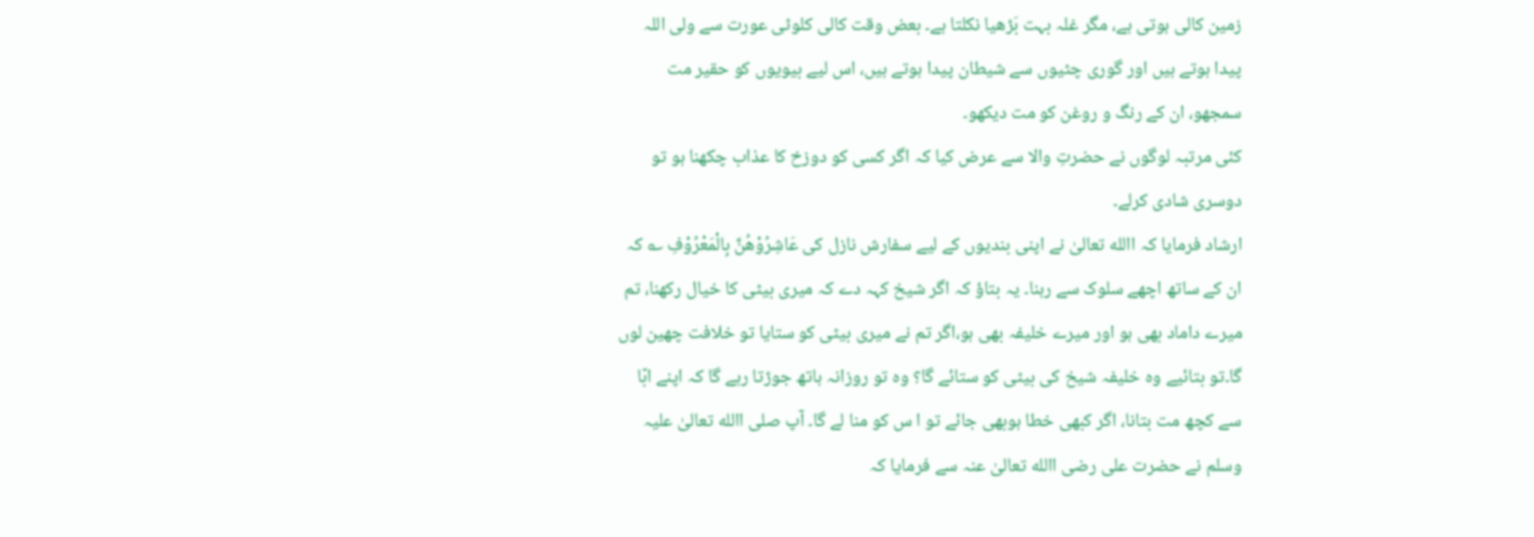زمین کالی ہوتی ہے، مگر غلہ بہت بَڑھیا نکلتا ہے۔ بعض وقت کالی کلوٹی عورت سے ولی اللہ پیدا ہوتے ہیں اور گوری چٹیوں سے شیطان پیدا ہوتے ہیں، اس لیے بیویوں کو حقیر مت سمجھو، ان کے رنگ و روغن کو مت دیکھو۔
کئی مرتبہ لوگوں نے حضرتِ والا سے عرض کیا کہ اگر کسی کو دوزخ کا عذاب چکھنا ہو تو دوسری شادی کرلے۔
ارشاد فرمایا کہ االله تعالیٰ نے اپنی بندیوں کے لیے سفارش نازل کی عَاشِرُوْھُنَّ بِالْمَعْرُوْفِ ؎ کہ ان کے ساتھ اچھے سلوک سے رہنا۔ یہ بتاؤ کہ اگر شیخ کہہ دے کہ میری بیٹی کا خیال رکھنا، تم میرے داماد بھی ہو اور میرے خلیفہ بھی ہو،اگر تم نے میری بیٹی کو ستایا تو خلافت چھین لوں گا۔تو بتائیے وہ خلیفہ شیخ کی بیٹی کو ستائے گا؟ وہ تو روزانہ ہاتھ جوڑتا رہے گا کہ اپنے ابّا سے کچھ مت بتانا، اگر کبھی خطا ہوبھی جائے تو ا س کو منا لے گا۔ آپ صلی االله تعالیٰ علیہ وسلم نے حضرت علی رضی االله تعالیٰ عنہ سے فرمایا کہ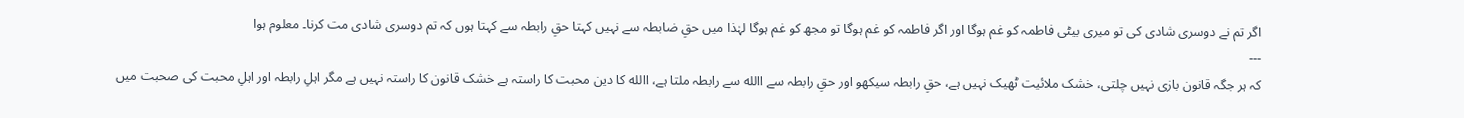اگر تم نے دوسری شادی کی تو میری بیٹی فاطمہ کو غم ہوگا اور اگر فاطمہ کو غم ہوگا تو مجھ کو غم ہوگا لہٰذا میں حقِ ضابطہ سے نہیں کہتا حقِ رابطہ سے کہتا ہوں کہ تم دوسری شادی مت کرنا۔ معلوم ہوا
---
کہ ہر جگہ قانون بازی نہیں چلتی، خشک ملائیت ٹھیک نہیں ہے، حقِ رابطہ سیکھو اور حقِ رابطہ سے االله سے رابطہ ملتا ہے، االله کا دین محبت کا راستہ ہے خشک قانون کا راستہ نہیں ہے مگر اہلِ رابطہ اور اہلِ محبت کی صحبت میں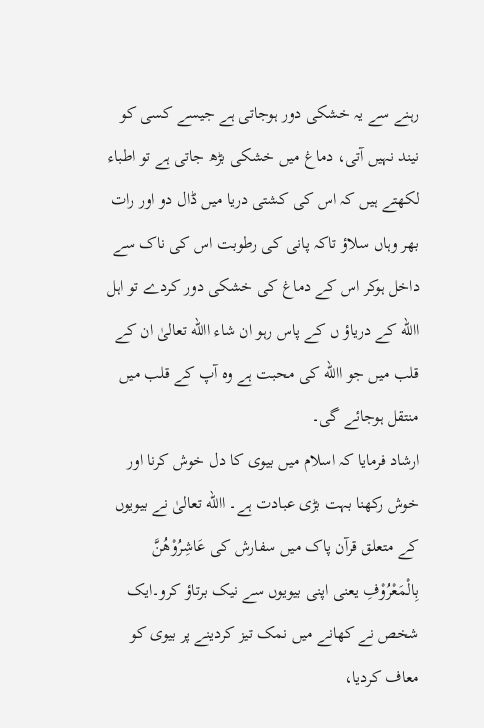رہنے سے یہ خشکی دور ہوجاتی ہے جیسے کسی کو نیند نہیں آتی، دماغ میں خشکی بڑھ جاتی ہے تو اطباء لکھتے ہیں کہ اس کی کشتی دریا میں ڈال دو اور رات بھر وہاں سلاؤ تاکہ پانی کی رطوبت اس کی ناک سے داخل ہوکر اس کے دماغ کی خشکی دور کردے تو اہل االله کے دریاؤ ں کے پاس رہو ان شاء االله تعالیٰ ان کے قلب میں جو االله کی محبت ہے وہ آپ کے قلب میں منتقل ہوجائے گی۔
ارشاد فرمایا کہ اسلام میں بیوی کا دل خوش کرنا اور خوش رکھنا بہت بڑی عبادت ہے۔ االله تعالیٰ نے بیویوں کے متعلق قرآن پاک میں سفارش کی عَاشِرُوْھُنَّ بِالْمَعْرُوْفِ یعنی اپنی بیویوں سے نیک برتاؤ کرو۔ایک شخص نے کھانے میں نمک تیز کردینے پر بیوی کو معاف کردیا،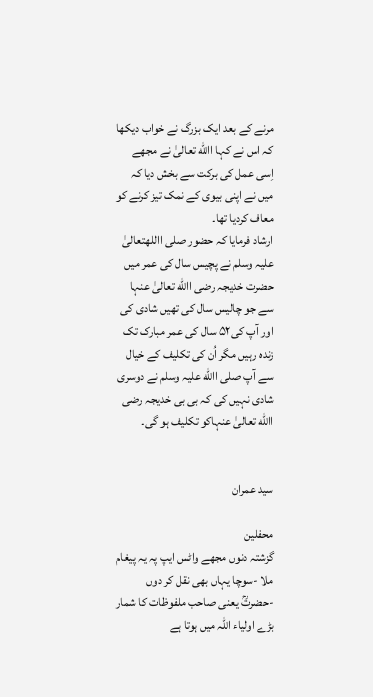مرنے کے بعد ایک بزرگ نے خواب دیکھا کہ اس نے کہا االله تعالیٰ نے مجھے اِسی عمل کی برکت سے بخش دیا کہ میں نے اپنی بیوی کے نمک تیز کرنے کو معاف کردیا تھا۔
ارشاد فرمایا کہ حضور صلی االلهتعالیٰ علیہ وسلم نے پچیس سال کی عمر میں حضرت خدیجہ رضی االله تعالیٰ عنہا سے جو چالیس سال کی تھیں شادی کی اور آپ کی۵۲ سال کی عمر مبارک تک زندہ رہیں مگر اُن کی تکلیف کے خیال سے آپ صلی االله علیہ وسلم نے دوسری شادی نہیں کی کہ بی بی خدیجہ رضی االله تعالیٰ عنہاکو تکلیف ہو گی۔


سید عمران

محفلین
گزشتہ دنوں مجھے واٹس ایپ پہ یہ پیغام ملا -سوچا یہاں بھی نقل کر دوں -حضرتؒ یعنی صاحب ملفوظات کا شمار بڑے اولیاء اللہ میں ہوتا ہے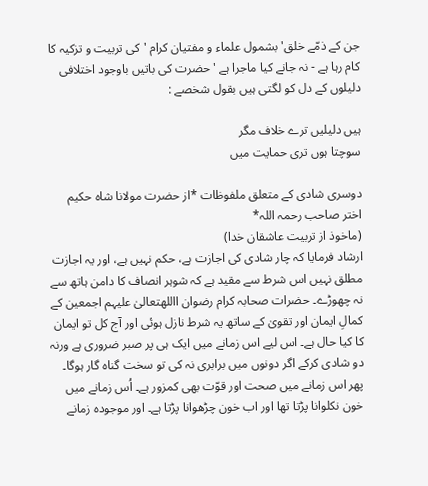جن کے ذمّے خلق' بشمول علماء و مفتیان کرام 'کی تربیت و تزکیہ کا کام رہا ہے - نہ جانے کیا ماجرا ہے 'حضرت کی باتیں باوجود اختلافی دلیلوں کے دل کو لگتی ہیں بقول شخصے :

ہیں دلیلیں ترے خلاف مگر
سوچتا ہوں تری حمایت میں

دوسری شادی کے متعلق ملفوظات *از حضرت مولانا شاہ حکیم اختر صاحب رحمہ اللہ*
(ماخوذ از تربیت عاشقان خدا)
ارشاد فرمایا کہ چار شادی کی اجازت ہے، حکم نہیں ہے، اور یہ اجازت مطلق نہیں اس شرط سے مقید ہے کہ شوہر انصاف کا دامن ہاتھ سے نہ چھوڑے۔ حضرات صحابہ کرام رضوان االلهتعالیٰ علیہم اجمعین کے کمالِ ایمان اور تقویٰ کے ساتھ یہ شرط نازل ہوئی اور آج کل تو ایمان کا کیا حال ہے۔ اس لیے اس زمانے میں ایک ہی پر صبر ضروری ہے ورنہ دو شادی کرکے اگر دونوں میں برابری نہ کی تو سخت گناہ گار ہوگا۔ پھر اس زمانے میں صحت اور قوّت بھی کمزور ہے۔ اُس زمانے میں خون نکلوانا پڑتا تھا اور اب خون چڑھوانا پڑتا ہے۔ اور موجودہ زمانے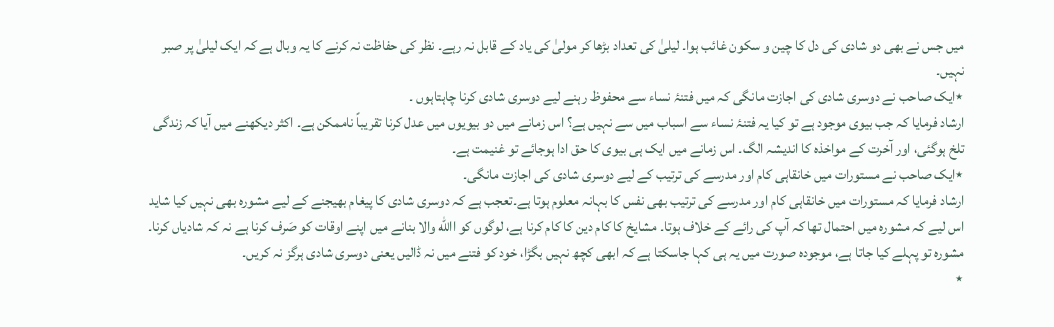میں جس نے بھی دو شادی کی دل کا چین و سکون غائب ہوا۔ لیلیٰ کی تعداد بڑھا کر مولیٰ کی یاد کے قابل نہ رہے۔ نظر کی حفاظت نہ کرنے کا یہ وبال ہے کہ ایک لیلیٰ پر صبر نہیں۔
٭ایک صاحب نے دوسری شادی کی اجازت مانگی کہ میں فتنۂ نساء سے محفوظ رہنے لیے دوسری شادی کرنا چاہتاہوں ۔
ارشاد فرمایا کہ جب بیوی موجود ہے تو کیا یہ فتنۂ نساء سے اسباب میں سے نہیں ہے؟ اس زمانے میں دو بیویوں میں عدل کرنا تقریباً ناممکن ہے۔ اکثر دیکھنے میں آیا کہ زندگی تلخ ہوگئی، اور آخرت کے مواخذہ کا اندیشہ الگ۔ اس زمانے میں ایک ہی بیوی کا حق ادا ہوجائے تو غنیمت ہے۔
٭ایک صاحب نے مستورات میں خانقاہی کام اور مدرسے کی ترتیب کے لیے دوسری شادی کی اجازت مانگی۔
ارشاد فرمایا کہ مستورات میں خانقاہی کام اور مدرسے کی ترتیب بھی نفس کا بہانہ معلوم ہوتا ہے۔تعجب ہے کہ دوسری شادی کا پیغام بھیجنے کے لیے مشورہ بھی نہیں کیا شاید اس لیے کہ مشورہ میں احتمال تھا کہ آپ کی رائے کے خلاف ہوتا۔ مشایخ کا کام دین کا کام کرنا ہے، لوگوں کو االله والا بنانے میں اپنے اوقات کو صَرف کرنا ہے نہ کہ شادیاں کرنا۔ مشورہ تو پہلے کیا جاتا ہے، موجودہ صورت میں یہ ہی کہا جاسکتا ہے کہ ابھی کچھ نہیں بگڑا، خود کو فتنے میں نہ ڈالیں یعنی دوسری شادی ہرگز نہ کریں۔
٭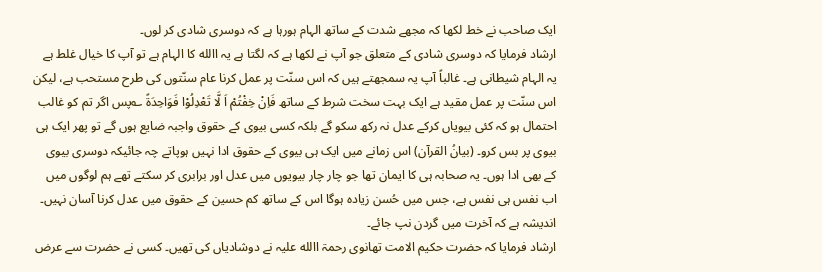ایک صاحب نے خط لکھا کہ مجھے شدت کے ساتھ الہام ہورہا ہے کہ دوسری شادی کر لوں۔
ارشاد فرمایا کہ دوسری شادی کے متعلق جو آپ نے لکھا ہے کہ لگتا ہے یہ االله کا الہام ہے تو آپ کا خیال غلط ہے یہ الہام شیطانی ہے۔ غالباً آپ یہ سمجھتے ہیں کہ اس سنّت پر عمل کرنا عام سنّتوں کی طرح مستحب ہے، لیکن اس سنّت پر عمل مقید ہے ایک بہت سخت شرط کے ساتھ فَاِنْ خِفْتُمْ اَ لَّا تَعْدِلُوْا فَوَاحِدَۃً ؎پس اگر تم کو غالب احتمال ہو کہ کئی بیویاں کرکے عدل نہ رکھ سکو گے بلکہ کسی بیوی کے حقوق واجبہ ضایع ہوں گے تو پھر ایک ہی بیوی پر بس کرو۔ (بیانُ القرآن) اس زمانے میں ایک ہی بیوی کے حقوق ادا نہیں ہوپاتے چہ جائیکہ دوسری بیوی کے بھی ادا ہوں۔ یہ صحابہ ہی کا ایمان تھا جو چار چار بیویوں میں عدل اور برابری کر سکتے تھے ہم لوگوں میں اب نفس ہی نفس ہے، جس میں حُسن زیادہ ہوگا اس کے ساتھ کم حسین کے حقوق میں عدل کرنا آسان نہیں۔ اندیشہ ہے کہ آخرت میں گردن نپ جائے۔
ارشاد فرمایا کہ حضرت حکیم الامت تھانوی رحمۃ االله علیہ نے دوشادیاں کی تھیں۔ کسی نے حضرت سے عرض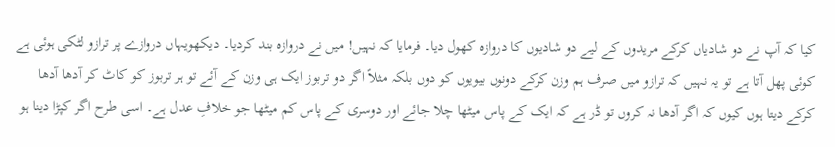کیا کہ آپ نے دو شادیاں کرکے مریدوں کے لیے دو شادیوں کا دروازہ کھول دیا۔ فرمایا کہ نہیں! میں نے دروازہ بند کردیا۔ دیکھویہاں دروازے پر ترازو لٹکی ہوئی ہے کوئی پھل آتا ہے تو یہ نہیں کہ ترازو میں صرف ہم وزن کرکے دونوں بیویوں کو دوں بلکہ مثلاً اگر دو تربوز ایک ہی وزن کے آئے تو ہر تربوز کو کاٹ کر آدھا آدھا کرکے دیتا ہوں کیوں کہ اگر آدھا نہ کروں تو ڈر ہے کہ ایک کے پاس میٹھا چلا جائے اور دوسری کے پاس کم میٹھا جو خلافِ عدل ہے۔ اسی طرح اگر کپڑا دینا ہو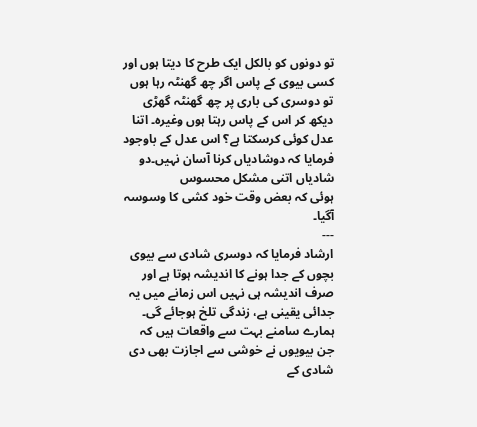تو دونوں کو بالکل ایک طرح کا دیتا ہوں اور کسی بیوی کے پاس اگر چھ گھنٹہ رہا ہوں تو دوسری کی باری پر چھ گھنٹہ گھڑی دیکھ کر اس کے پاس رہتا ہوں وغیرہ۔ اتنا عدل کوئی کرسکتا ہے؟ اس عدل کے باوجود فرمایا کہ دوشادیاں کرنا آسان نہیں۔دو شادیاں اتنی مشکل محسوس
ہوئی کہ بعض وقت خود کشی کا وسوسہ آگیا۔
---
ارشاد فرمایا کہ دوسری شادی سے بیوی بچوں کے جدا ہونے کا اندیشہ ہوتا ہے اور صرف اندیشہ ہی نہیں اس زمانے میں یہ جدائی یقینی ہے، زندگی تلخ ہوجائے گی۔ ہمارے سامنے بہت سے واقعات ہیں کہ جن بیویوں نے خوشی سے اجازت بھی دی شادی کے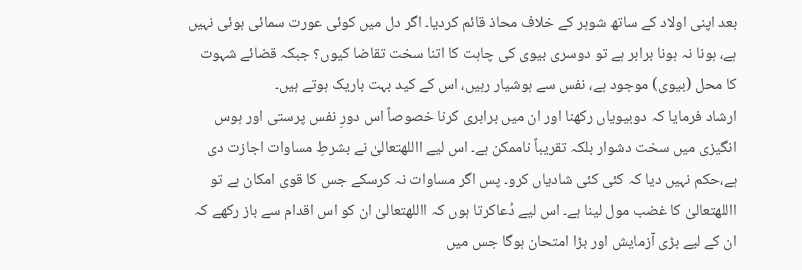بعد اپنی اولاد کے ساتھ شوہر کے خلاف محاذ قائم کردیا۔ اگر دل میں کوئی عورت سمائی ہوئی نہیں ہے، ہونا نہ ہونا برابر ہے تو دوسری بیوی کی چاہت کا اتنا سخت تقاضا کیوں؟ جبکہ قضائے شہوت کا محل (بیوی) موجود ہے، نفس سے ہوشیار رہیں، اس کے کید بہت باریک ہوتے ہیں۔
ارشاد فرمایا کہ دوبیویاں رکھنا اور ان میں برابری کرنا خصوصاً اس دورِ نفس پرستی اور ہوس انگیزی میں سخت دشوار بلکہ تقریباً ناممکن ہے۔ اس لیے االلهتعالیٰ نے بشرطِ مساوات اجازت دی ہے،حکم نہیں دیا کہ کئی کئی شادیاں کرو۔ پس اگر مساوات نہ کرسکے جس کا قوی امکان ہے تو االلهتعالیٰ کا غضب مول لینا ہے۔ اس لیے دُعاکرتا ہوں کہ االلهتعالیٰ ان کو اس اقدام سے باز رکھے کہ ان کے لیے بڑی آزمایش اور بڑا امتحان ہوگا جس میں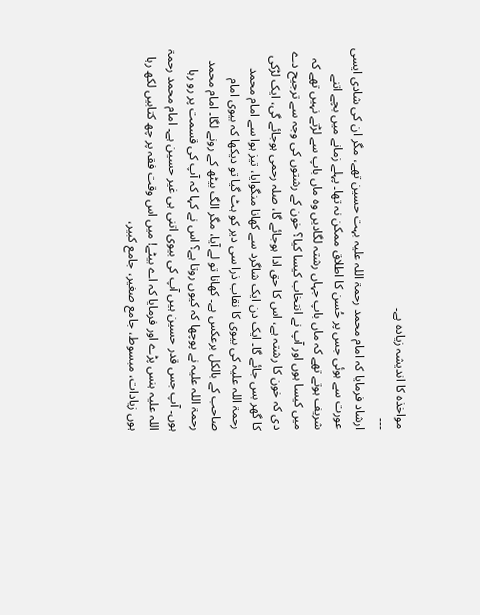مواخذہ کا اندیشہ زیادہ ہے۔
---
ارشاد فرمایا کہ امام محمد رحمۃ اللہ علیہ بہت حسین تھے، مگر ان کی شادی ایسی عورت سے ہوئی جس پر حُسن کا اطلاق ممکن نہ تھا۔ پہلے زمانے میں بچے اتنے شریف ہوتے تھے کہ ماں باپ جہاں رشتہ لگادیں وہ ماں باپ سے لڑتے نہیں تھے کہ میں کیسا ہوں اور آپ نے انتخاب کیسا کیا؟ خون کے رشتوں کی وجہ سے ترجیح دے دی کہ خون کا رشتہ ہے، اس کا حق ادا ہوجائے گا، صلہ رحمی ہوجائے گی، ایک لڑکی کا گھر بس جائے گا۔ ایک دن ایک شاگرد سے کھانا منگوایا، تیز ہوا سے امام محمد رحمۃ اللہ علیہ کی بیوی کا نقاب ذرا سی دیر کو ہٹ گیا تو دیکھا کہ بیوی امام صاحب کے بالکل برعکس ہے۔ کھانا تو لے آیا، مگر الگ بیٹھ کے رونے لگا۔ امام محمد رحمۃ اللہ علیہ نے پوچھا کہ کیوں روتا ہے؟ اس نے کہا کہ آپ کی قسمت پر رو رہا ہوں۔ آپ جس قدر حسین ہیں آپ کی بیوی اتنی ہی غیر حسین ہے۔ امام محمد رحمۃ اللہ علیہ ہنس پڑے اور فرمایا کہ اے بیٹے! میں اس وقت فقہ پر چھ کتابیں لکھ رہا ہوں زیادات، مبسوط، جامع صغیر، جامع کبیر،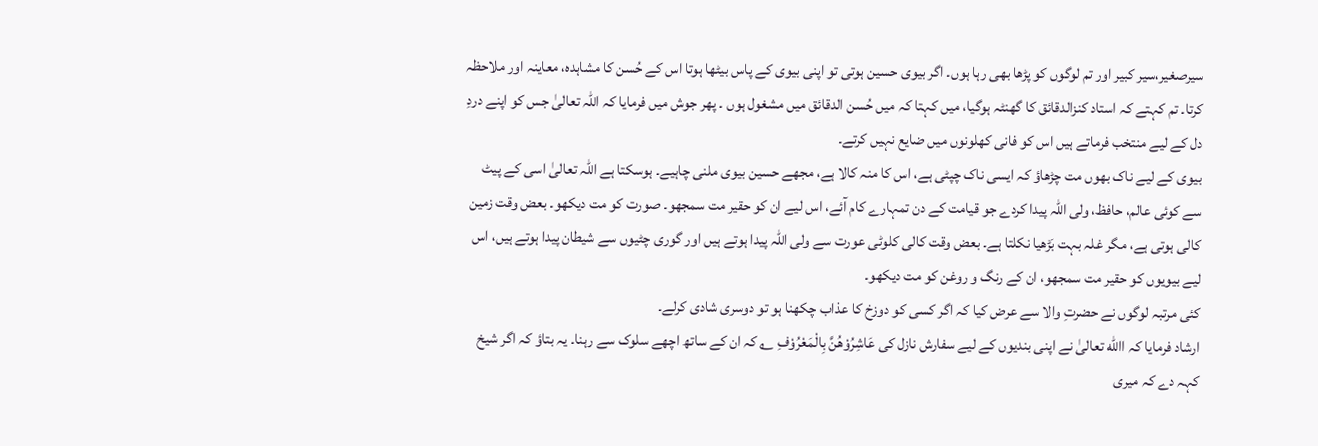سیرصغیر،سیر کبیر اور تم لوگوں کو پڑھا بھی رہا ہوں۔ اگر بیوی حسین ہوتی تو اپنی بیوی کے پاس بیٹھا ہوتا اس کے حُسن کا مشاہدہ، معاینہ اور ملاحظہ کرتا۔ تم کہتے کہ استاد کنزالدقائق کا گھنٹہ ہوگیا، میں کہتا کہ میں حُسن الدقائق میں مشغول ہوں ۔ پھر جوش میں فرمایا کہ اللہ تعالیٰ جس کو اپنے دردِ دل کے لیے منتخب فرماتے ہیں اس کو فانی کھلونوں میں ضایع نہیں کرتے۔
بیوی کے لیے ناک بھوں مت چڑھاؤ کہ ایسی ناک چپٹی ہے، اس کا منہ کالا ہے، مجھے حسین بیوی ملنی چاہیے۔ ہوسکتا ہے اللہ تعالیٰ اسی کے پیٹ سے کوئی عالم، حافظ، ولی اللہ پیدا کردے جو قیامت کے دن تمہارے کام آئے، اس لیے ان کو حقیر مت سمجھو۔ صورت کو مت دیکھو۔ بعض وقت زمین کالی ہوتی ہے، مگر غلہ بہت بَڑھیا نکلتا ہے۔ بعض وقت کالی کلوٹی عورت سے ولی اللہ پیدا ہوتے ہیں اور گوری چٹیوں سے شیطان پیدا ہوتے ہیں، اس لیے بیویوں کو حقیر مت سمجھو، ان کے رنگ و روغن کو مت دیکھو۔
کئی مرتبہ لوگوں نے حضرتِ والا سے عرض کیا کہ اگر کسی کو دوزخ کا عذاب چکھنا ہو تو دوسری شادی کرلے۔
ارشاد فرمایا کہ االله تعالیٰ نے اپنی بندیوں کے لیے سفارش نازل کی عَاشِرُوْھُنَّ بِالْمَعْرُوْفِ ؎ کہ ان کے ساتھ اچھے سلوک سے رہنا۔ یہ بتاؤ کہ اگر شیخ کہہ دے کہ میری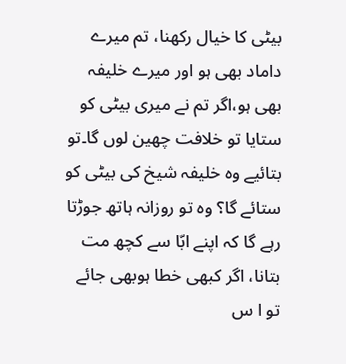بیٹی کا خیال رکھنا، تم میرے داماد بھی ہو اور میرے خلیفہ بھی ہو،اگر تم نے میری بیٹی کو ستایا تو خلافت چھین لوں گا۔تو بتائیے وہ خلیفہ شیخ کی بیٹی کو ستائے گا؟ وہ تو روزانہ ہاتھ جوڑتا رہے گا کہ اپنے ابّا سے کچھ مت بتانا، اگر کبھی خطا ہوبھی جائے تو ا س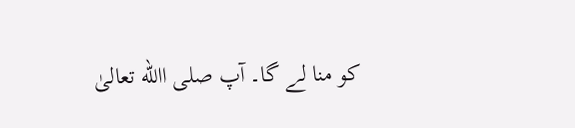کو منا لے گا۔ آپ صلی االله تعالیٰ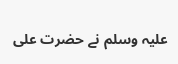علیہ وسلم نے حضرت علی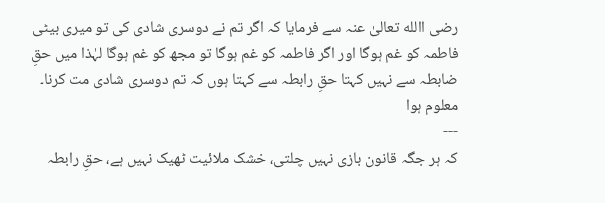رضی االله تعالیٰ عنہ سے فرمایا کہ اگر تم نے دوسری شادی کی تو میری بیٹی فاطمہ کو غم ہوگا اور اگر فاطمہ کو غم ہوگا تو مجھ کو غم ہوگا لہٰذا میں حقِ ضابطہ سے نہیں کہتا حقِ رابطہ سے کہتا ہوں کہ تم دوسری شادی مت کرنا۔ معلوم ہوا
---
کہ ہر جگہ قانون بازی نہیں چلتی، خشک ملائیت ٹھیک نہیں ہے، حقِ رابطہ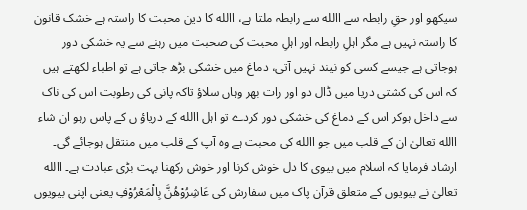سیکھو اور حقِ رابطہ سے االله سے رابطہ ملتا ہے، االله کا دین محبت کا راستہ ہے خشک قانون کا راستہ نہیں ہے مگر اہلِ رابطہ اور اہلِ محبت کی صحبت میں رہنے سے یہ خشکی دور ہوجاتی ہے جیسے کسی کو نیند نہیں آتی، دماغ میں خشکی بڑھ جاتی ہے تو اطباء لکھتے ہیں کہ اس کی کشتی دریا میں ڈال دو اور رات بھر وہاں سلاؤ تاکہ پانی کی رطوبت اس کی ناک سے داخل ہوکر اس کے دماغ کی خشکی دور کردے تو اہل االله کے دریاؤ ں کے پاس رہو ان شاء االله تعالیٰ ان کے قلب میں جو االله کی محبت ہے وہ آپ کے قلب میں منتقل ہوجائے گی۔
ارشاد فرمایا کہ اسلام میں بیوی کا دل خوش کرنا اور خوش رکھنا بہت بڑی عبادت ہے۔ االله تعالیٰ نے بیویوں کے متعلق قرآن پاک میں سفارش کی عَاشِرُوْھُنَّ بِالْمَعْرُوْفِ یعنی اپنی بیویوں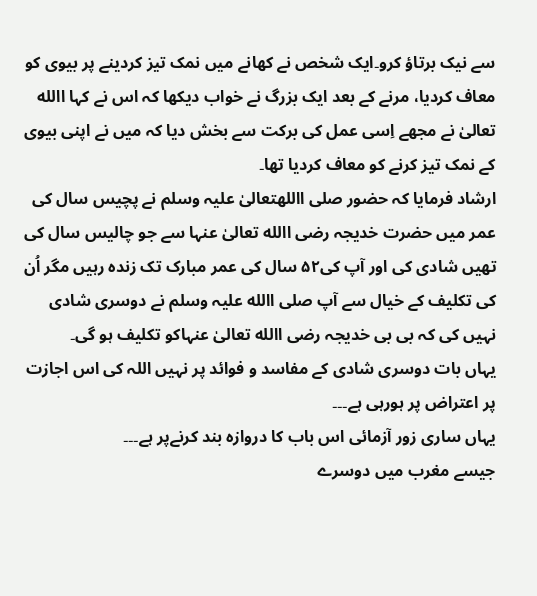سے نیک برتاؤ کرو۔ایک شخص نے کھانے میں نمک تیز کردینے پر بیوی کو معاف کردیا، مرنے کے بعد ایک بزرگ نے خواب دیکھا کہ اس نے کہا االله تعالیٰ نے مجھے اِسی عمل کی برکت سے بخش دیا کہ میں نے اپنی بیوی کے نمک تیز کرنے کو معاف کردیا تھا۔
ارشاد فرمایا کہ حضور صلی االلهتعالیٰ علیہ وسلم نے پچیس سال کی عمر میں حضرت خدیجہ رضی االله تعالیٰ عنہا سے جو چالیس سال کی تھیں شادی کی اور آپ کی۵۲ سال کی عمر مبارک تک زندہ رہیں مگر اُن کی تکلیف کے خیال سے آپ صلی االله علیہ وسلم نے دوسری شادی نہیں کی کہ بی بی خدیجہ رضی االله تعالیٰ عنہاکو تکلیف ہو گی۔
یہاں بات دوسری شادی کے مفاسد و فوائد پر نہیں اللہ کی اس اجازت پر اعتراض پر ہورہی ہے۔۔۔
یہاں ساری زور آزمائی اس باب کا دروازہ بند کرنےپر ہے۔۔۔
جیسے مغرب میں دوسرے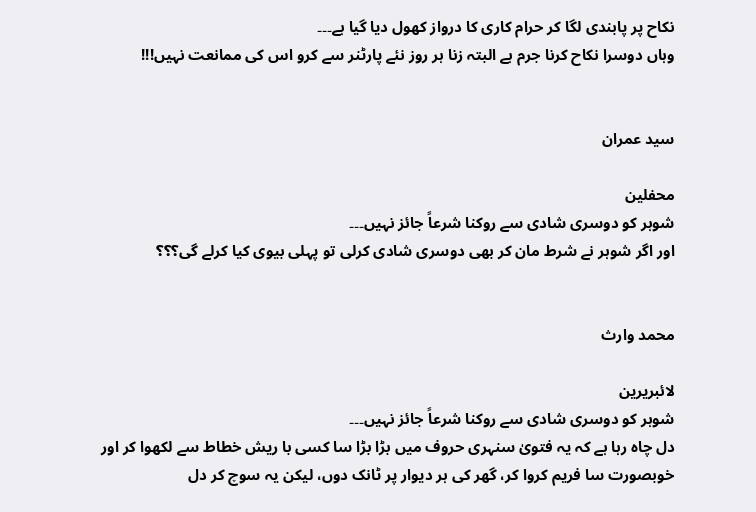نکاح پر پابندی لگا کر حرام کاری کا درواز کھول دیا گیا ہے۔۔۔
وہاں دوسرا نکاح کرنا جرم ہے البتہ زنا ہر روز نئے پارٹنر سے کرو اس کی ممانعت نہیں!!!


سید عمران

محفلین
شوہر کو دوسری شادی سے روکنا شرعاً جائز نہیں۔۔۔
اور اگر شوہر نے شرط مان کر بھی دوسری شادی کرلی تو پہلی بیوی کیا کرلے گی؟؟؟


محمد وارث

لائبریرین
شوہر کو دوسری شادی سے روکنا شرعاً جائز نہیں۔۔۔
دل چاہ رہا ہے کہ یہ فتویٰ سنہری حروف میں بڑا بڑا سا کسی با ریش خطاط سے لکھوا کر اور خوبصورت سا فریم کروا کر، گھر کی ہر دیوار پر ٹانک دوں، لیکن یہ سوچ کر دل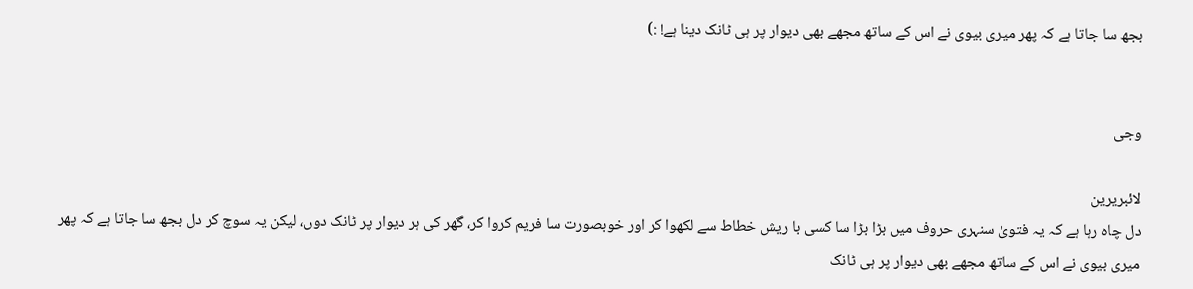بجھ سا جاتا ہے کہ پھر میری بیوی نے اس کے ساتھ مجھے بھی دیوار پر ہی ٹانک دینا ہے! :)


وجی

لائبریرین
دل چاہ رہا ہے کہ یہ فتویٰ سنہری حروف میں بڑا بڑا سا کسی با ریش خطاط سے لکھوا کر اور خوبصورت سا فریم کروا کر، گھر کی ہر دیوار پر ٹانک دوں، لیکن یہ سوچ کر دل بجھ سا جاتا ہے کہ پھر میری بیوی نے اس کے ساتھ مجھے بھی دیوار پر ہی ٹانک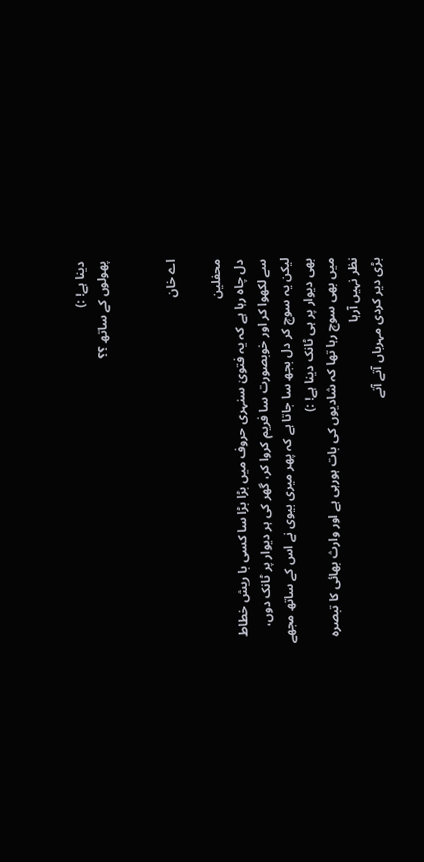دینا ہے! :)
پھولوں کے ساتھ ؟؟


اے خان

محفلین
دل چاہ رہا ہے کہ یہ فتویٰ سنہری حروف میں بڑا بڑا سا کسی با ریش خطاط سے لکھوا کر اور خوبصورت سا فریم کروا کر، گھر کی ہر دیوار پر ٹانک دوں، لیکن یہ سوچ کر دل بجھ سا جاتا ہے کہ پھر میری بیوی نے اس کے ساتھ مجھے بھی دیوار پر ہی ٹانک دینا ہے! :)
میں بھی سوچ رہا تھا کہ شادیوں کی بات ہورہی ہے اور وارث بھائی کا تبصرہ نظر نہیں آرہا
بڑی دیر کردی مہرباں آتے آتے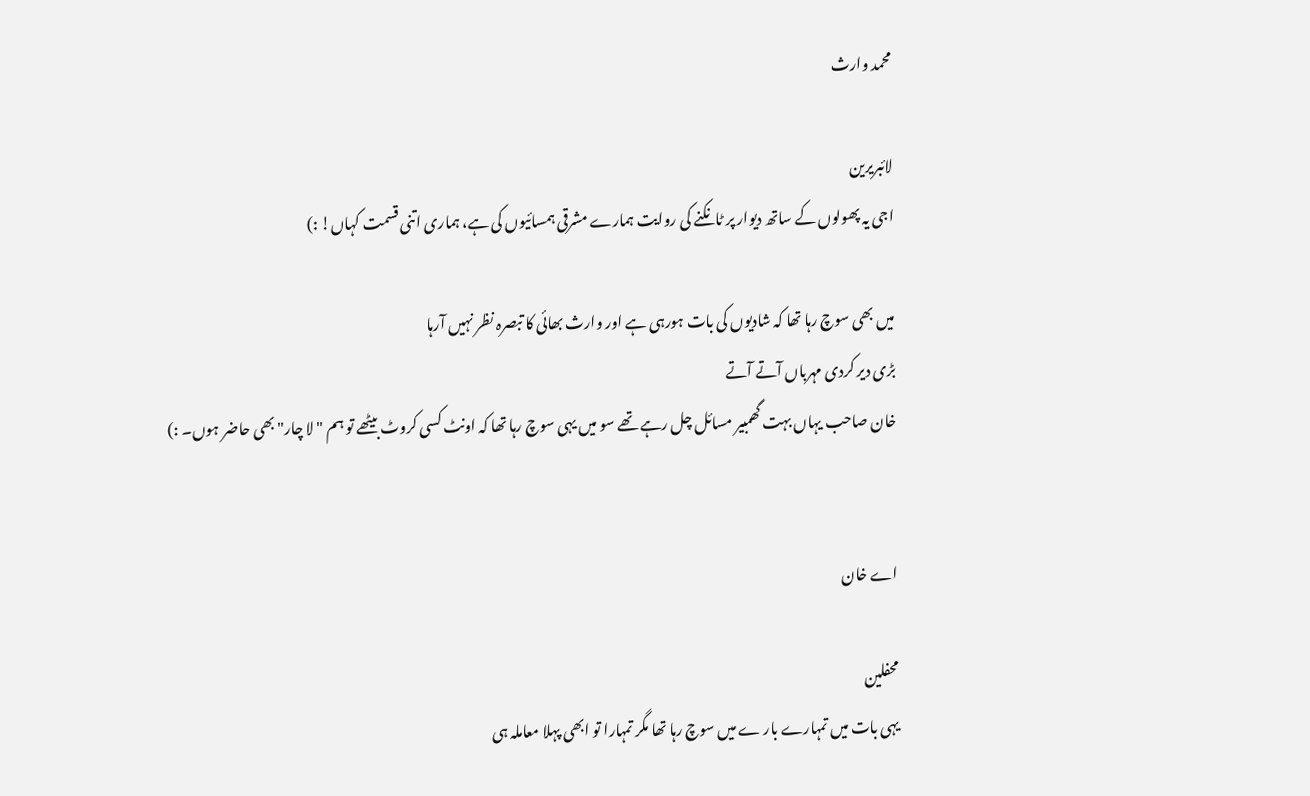محمد وارث

لائبریرین
اجی یہ پھولوں کے ساتھ دیوار پر ٹانکنے کی روایت ہمارے مشرقی ہمسائیوں کی ہے، ہماری اتنی قسمت کہاں! :)

میں بھی سوچ رہا تھا کہ شادیوں کی بات ہورہی ہے اور وارث بھائی کا تبصرہ نظر نہیں آرہا
بڑی دیر کردی مہرباں آتے آتے
خان صاحب یہاں بہت گھمبیر مسائل چل رہے تھے سو میں یہی سوچ رہا تھا کہ اونٹ کسی کروٹ بیٹھے تو ہم "لا چار" بھی حاضر ہوں۔ :)


اے خان

محفلین
یہی بات میں تمہارے بار ے میں سوچ رہا تھا مگر تمہارا تو ابھی پہلا معاملہ ہی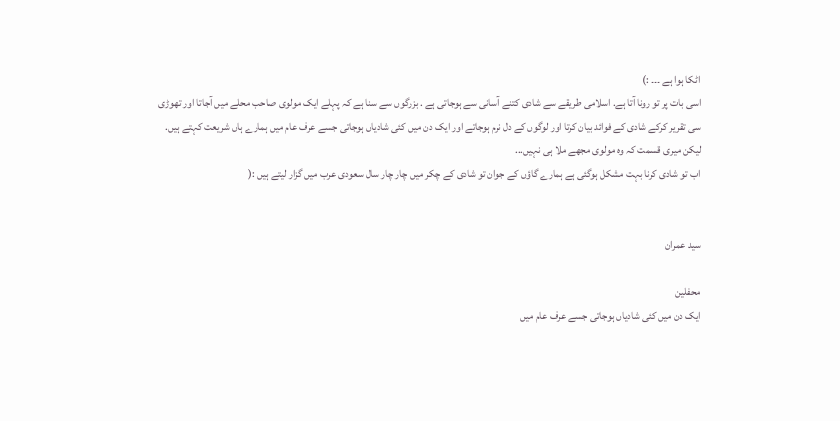اٹکا ہوا ہے ۔۔۔ :)
اسی بات پر تو رونا آتا ہے. اسلامی طریقے سے شادی کتنے آسانی سے ہوجاتی ہے . بزرگوں سے سنا ہے کہ پہلے ایک مولوی صاحب محلے میں آجاتا اور تھوڑی سی تقریر کرکے شادی کے فوائد بیان کرتا اور لوگوں کے دل نرم ہوجاتے اور ایک دن میں کئی شادیاں ہوجاتی جسے عرف عام میں ہمارے ہاں شریعت کہتے ہیں. لیکن میری قسمت کہ وہ مولوی مجھے ملا ہی نہیں...
اب تو شادی کرنا بہت مشکل ہوگئی ہے ہمارے گاؤں کے جوان تو شادی کے چکر میں چار چار سال سعودی عرب میں گزار لیتے ہیں :(


سید عمران

محفلین
ایک دن میں کئی شادیاں ہوجاتی جسے عرف عام میں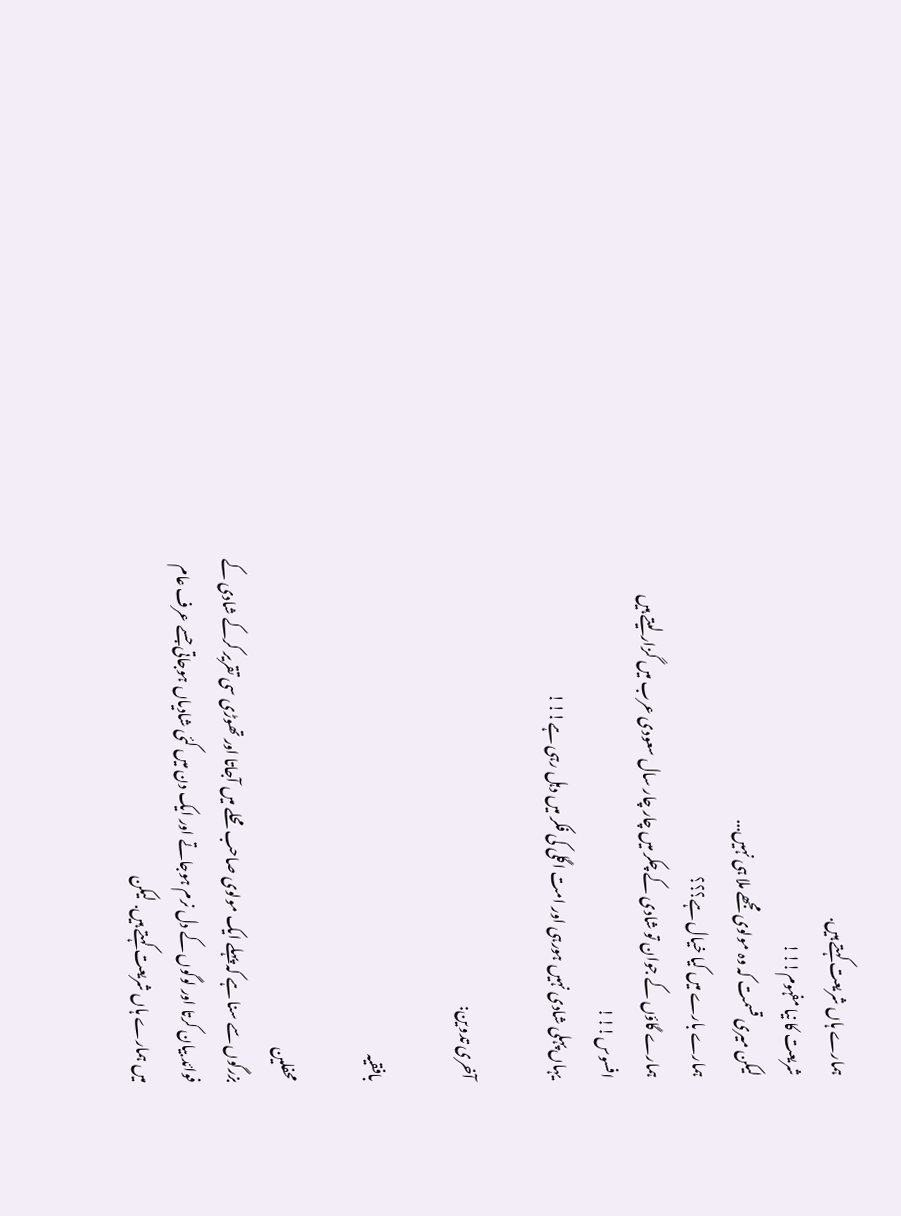ہمارے ہاں شریعت کہتے ہیں.
شریعت کا نیا مفہوم!!!
لیکن میری قسمت کہ وہ مولوی مجھے ملا ہی نہیں...
ہمارے بارے میں کیا خیال ہے؟؟؟
ہمارے گاؤں کے جوان تو شادی کے چکر میں چار چار سال سعودی عرب میں گزار لیتے ہیں
افسوس!!!
یہاں پہلی شادی نہیں ہورہی اور امت اگلی کی فکر میں دہل رہی ہے!!!

آخری تدوین:

بافقیہ

محفلین
بزرگوں سے سنا ہے کہ پہلے ایک مولوی صاحب محلے میں آجاتا اور تھوڑی سی تقریر کرکے شادی کے فوائد بیان کرتا اور لوگوں کے دل نرم ہوجاتے اور ایک دن میں کئی شادیاں ہوجاتی جسے عرف عام میں ہمارے ہاں شریعت کہتے ہیں. لیکن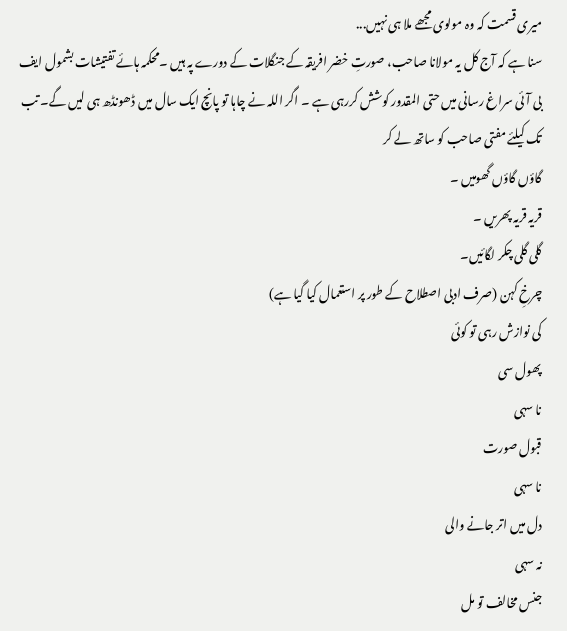میری قسمت کہ وہ مولوی مجھے ملا ہی نہیں...
سنا ہے کہ آج کل یہ مولانا صاحب، صورتِ خضر افریقہ کے جنگلات کے دورے پہ ہیں ۔محکمہ ہائے تفتیشات بشمول ایف بی آئی سراغ رسانی میں حتی المقدور کوشش کررہی ہے ۔ اگر اللہ نے چاہا تو پانچ ایک سال میں ڈھونڈھ ہی لیں گے۔ تب تک کیلئے مفتی صاحب کو ساتھ لے کر
گاؤں گاؤں گھومیں ۔
قریہ قریہ پھریں ۔
گلی گلی چکر لگائیں۔
چرخِ کہن (صرف ادبی اصطلاح کے طور پر استعمال کیا گیا ہے)
کی نوازش رہی تو کوئی
پھول سی
نا سہی
قبول صورت
نا سہی
دل میں اتر جانے والی
نہ سہی
جنس مخالف تو مل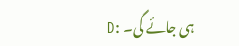ہی جائے گی۔ :D